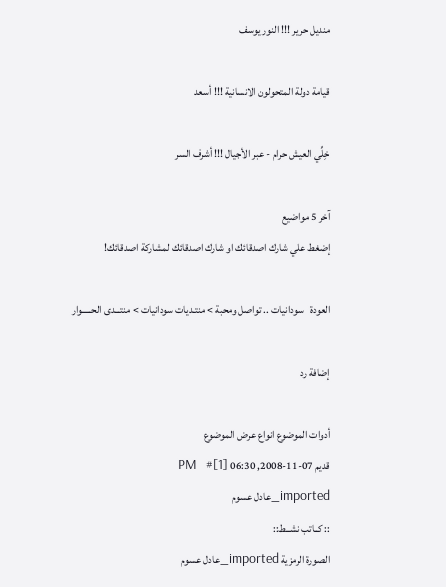منديل حرير !!! النور يوسف

قيامة دولة المتحولون الانسانية !!! أسعد

خِلِّي العيش حرام - عبر الأجيال !!! أشرف السر

آخر 5 مواضيع
إضغط علي شارك اصدقائك او شارك اصدقائك لمشاركة اصدقائك!

العودة   سودانيات .. تواصل ومحبة > منتـديات سودانيات > منتـــدى الحـــــوار

إضافة رد

أدوات الموضوع انواع عرض الموضوع
قديم 07-11-2008, 06:30 PM   #[1]
imported_عادل عسوم
:: كــاتب نشــط::
الصورة الرمزية imported_عادل عسوم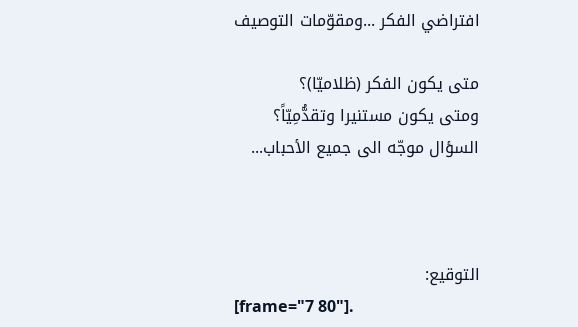افتراضي الفكر ...ومقوّمات التوصيف

متى يكون الفكر (ظلاميّا)؟
ومتى يكون مستنيرا وتقدُّمِيّاً؟
السؤال موجّه الى جميع الأحباب...



التوقيع:
[frame="7 80"].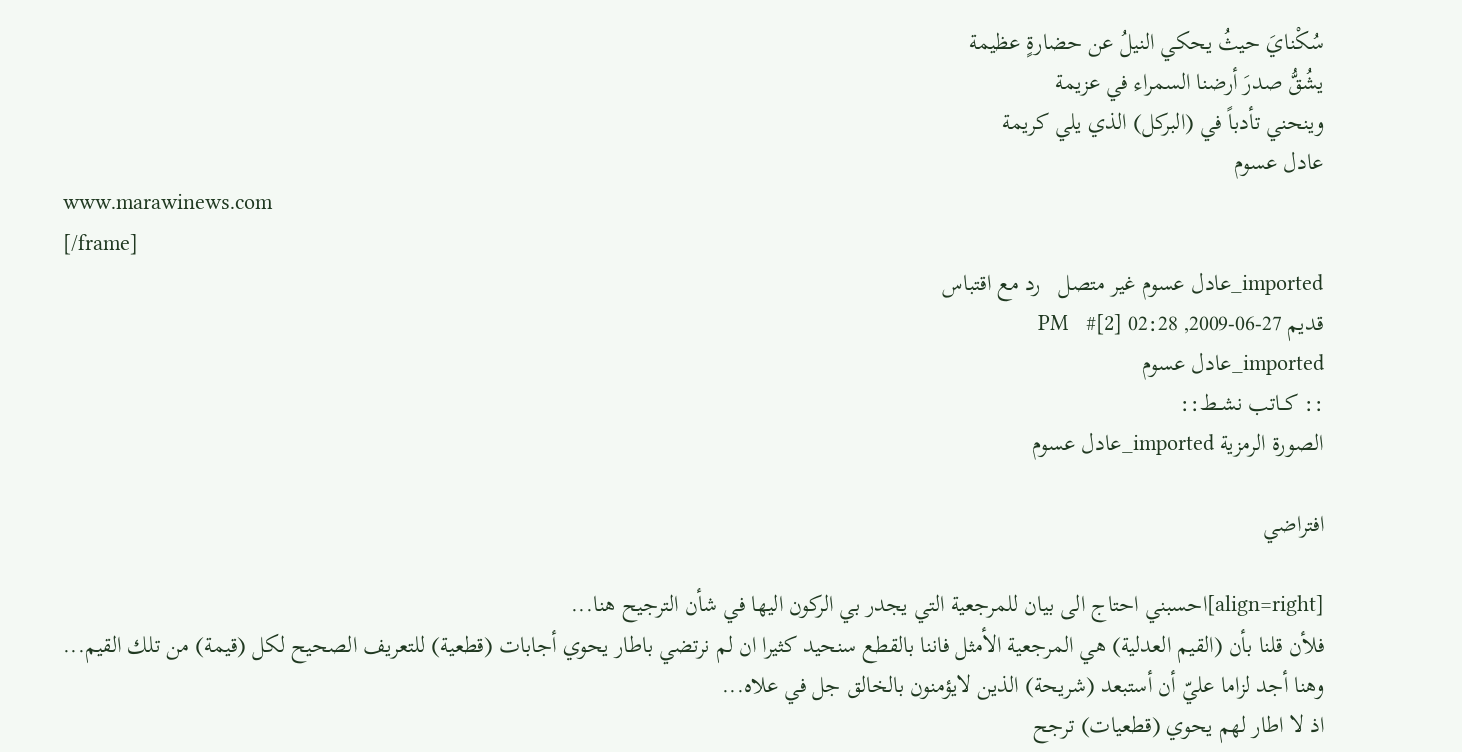سُكْنايَ حيثُ يحكي النيلُ عن حضارةٍ عظيمة
يشُقُّ صدرَ أرضنا السمراء في عزيمة
وينحني تأدباً في (البركل) الذي يلي كريمة
عادل عسوم
www.marawinews.com
[/frame]
imported_عادل عسوم غير متصل   رد مع اقتباس
قديم 27-06-2009, 02:28 PM   #[2]
imported_عادل عسوم
:: كــاتب نشــط::
الصورة الرمزية imported_عادل عسوم

افتراضي

[align=right]احسبني احتاج الى بيان للمرجعية التي يجدر بي الركون اليها في شأن الترجيح هنا...
فلأن قلنا بأن (القيم العدلية) هي المرجعية الأمثل فاننا بالقطع سنحيد كثيرا ان لم نرتضي باطار يحوي أجابات (قطعية) للتعريف الصحيح لكل (قيمة) من تلك القيم...
وهنا أجد لزاما عليّ أن أستبعد (شريحة) الذين لايؤمنون بالخالق جل في علاه...
اذ لا اطار لهم يحوي (قطعيات) ترجح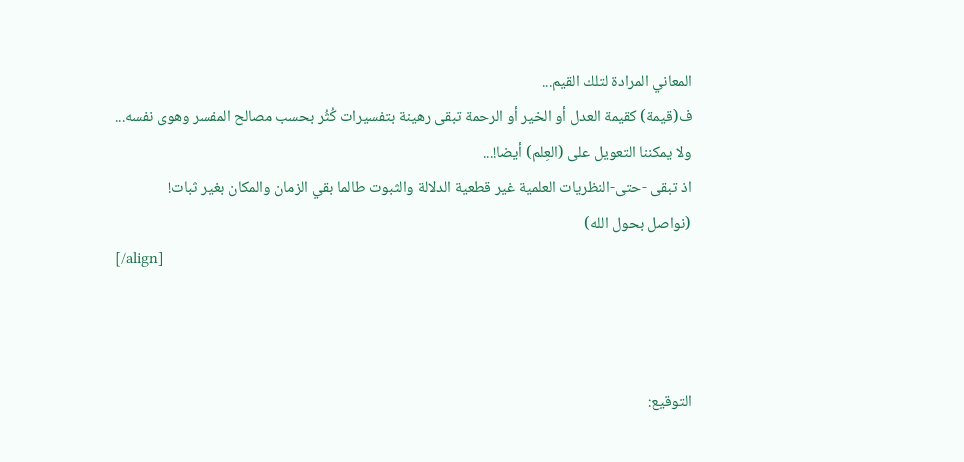المعاني المرادة لتلك القيم...
ف(قيمة) كقيمة العدل أو الخير أو الرحمة تبقى رهينة بتفسيرات كُثُر بحسب مصالح المفسر وهوى نفسه...
ولا يمكننا التعويل على (العِلم) أيضا!...
اذ تبقى -حتى-النظريات العلمية غير قطعية الدلالة والثبوت طالما بقي الزمان والمكان بغير ثبات!
(نواصل بحول الله)
[/align]



التوقيع: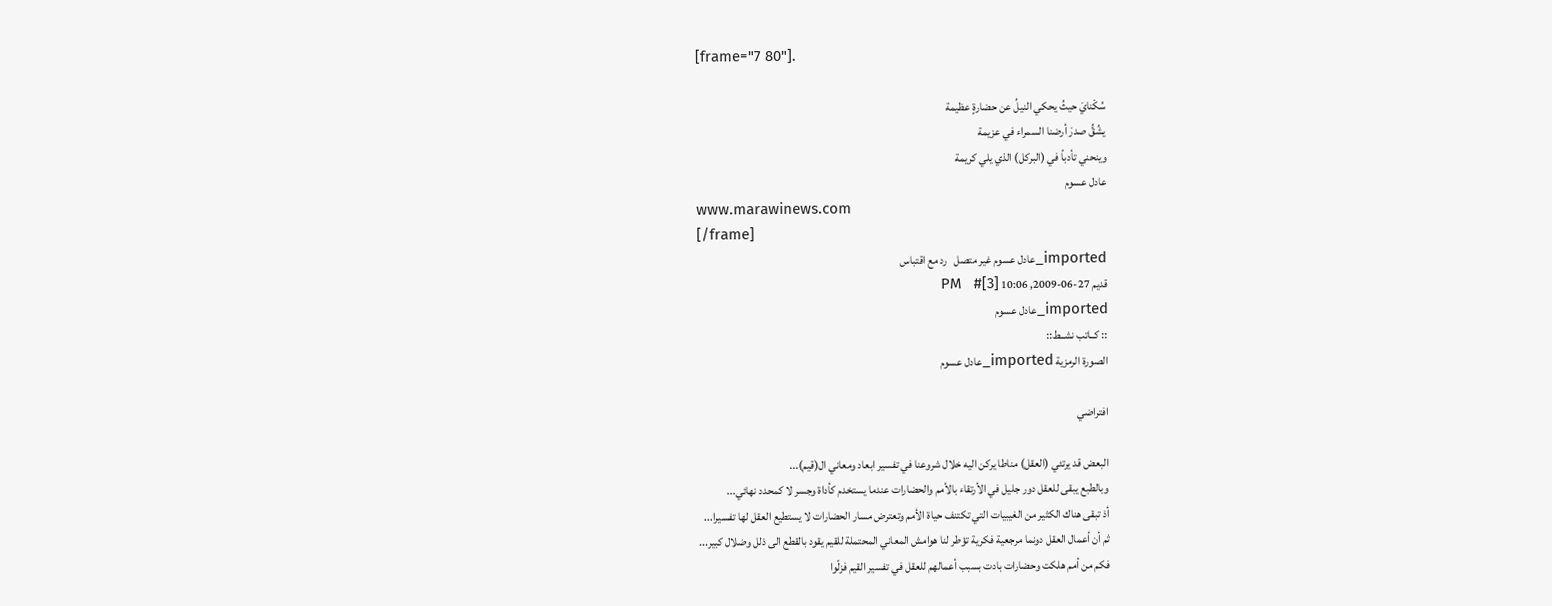[frame="7 80"].

سُكْنايَ حيثُ يحكي النيلُ عن حضارةٍ عظيمة
يشُقُّ صدرَ أرضنا السمراء في عزيمة
وينحني تأدباً في (البركل) الذي يلي كريمة
عادل عسوم
www.marawinews.com
[/frame]
imported_عادل عسوم غير متصل   رد مع اقتباس
قديم 27-06-2009, 10:06 PM   #[3]
imported_عادل عسوم
:: كــاتب نشــط::
الصورة الرمزية imported_عادل عسوم

افتراضي

البعض قد يرتئي (العقل) مناطا يركن اليه خلال شروعنا في تفسير ابعاد ومعاني ال(قيم)...
وبالطبع يبقى للعقل دور جليل في الأرتقاء بالأمم والحضارات عندما يستخدم كأداة وجسر لا كمحدد نهائي...
أذ تبقى هناك الكثير من الغيبيات التي تكتنف حياة الأمم وتعترض مسار الحضارات لا يستطيع العقل لها تفسيرا...
ثم أن أعمال العقل دونما مرجعية فكرية تؤطر لنا هوامش المعاني المحتملة للقيم يقود بالقطع الى ذلل وضلال كبير...
فكم من أمم هلكت وحضارات بادت بسبب أعمالهم للعقل في تفسير القيم فزلّوا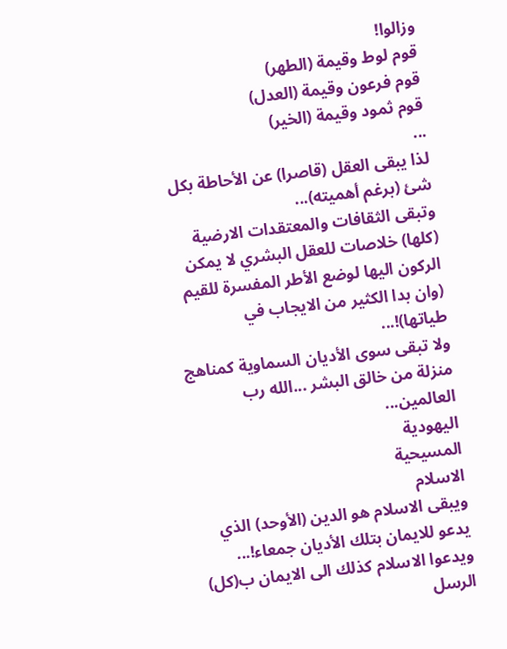وزالوا!
قوم لوط وقيمة (الطهر)
قوم فرعون وقيمة (العدل)
قوم ثمود وقيمة (الخير)
...
لذا يبقى العقل (قاصرا) عن الأحاطة بكل شئ (برغم أهميته)...
وتبقى الثقافات والمعتقدات الارضية (كلها) خلاصات للعقل البشري لا يمكن الركون اليها لوضع الأطر المفسرة للقيم (وان بدا الكثير من الايجاب في طياتها)!...
ولا تبقى سوى الأديان السماوية كمناهج منزلة من خالق البشر ...الله رب العالمين...
اليهودية
المسيحية
الاسلام
ويبقى الاسلام هو الدين (الأوحد) الذي يدعو للايمان بتلك الأديان جمعاء!...
ويدعوا الاسلام كذلك الى الايمان ب(كل) الرسل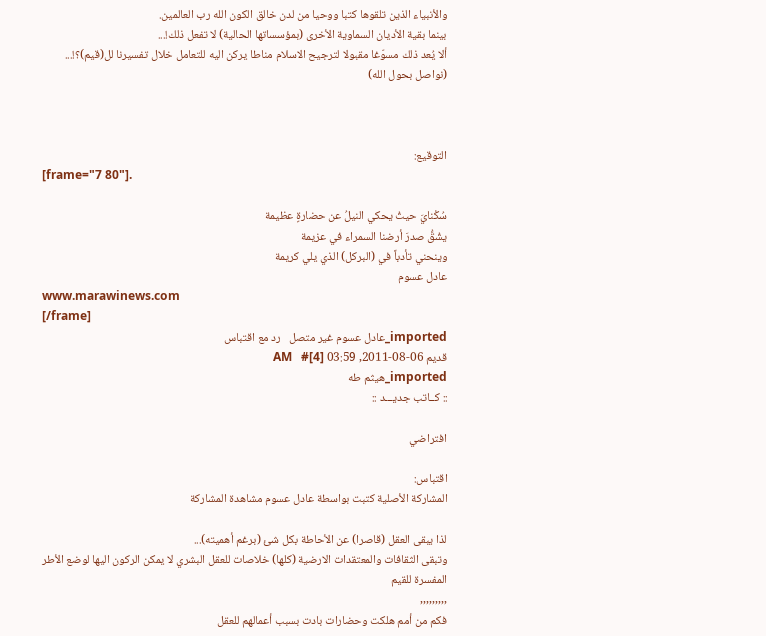والأنبياء الذين تلقوها كتبا ووحيا من لدن خالق الكون الله رب العالمين.
بينما بقية الأديان السماوية الأخرى (بمؤسساتها الحالية) لا تفعل ذلك!...
ألا يُعد ذلك مسوّغا مقبولا لترجيح الاسلام مناطا يركن اليه للتعامل خلال تفسيرنا لل(قيم)؟!...
(نواصل بحول الله)



التوقيع:
[frame="7 80"].

سُكْنايَ حيثُ يحكي النيلُ عن حضارةٍ عظيمة
يشُقُّ صدرَ أرضنا السمراء في عزيمة
وينحني تأدباً في (البركل) الذي يلي كريمة
عادل عسوم
www.marawinews.com
[/frame]
imported_عادل عسوم غير متصل   رد مع اقتباس
قديم 06-08-2011, 03:59 AM   #[4]
imported_هيثم طه
:: كــاتب جديـــد ::

افتراضي

اقتباس:
المشاركة الأصلية كتبت بواسطة عادل عسوم مشاهدة المشاركة

لذا يبقى العقل (قاصرا) عن الأحاطة بكل شئ (برغم أهميته)...
وتبقى الثقافات والمعتقدات الارضية (كلها) خلاصات للعقل البشري لا يمكن الركون اليها لوضع الأطر المفسرة للقيم
,,,,,,,,,
فكم من أمم هلكت وحضارات بادت بسبب أعمالهم للعقل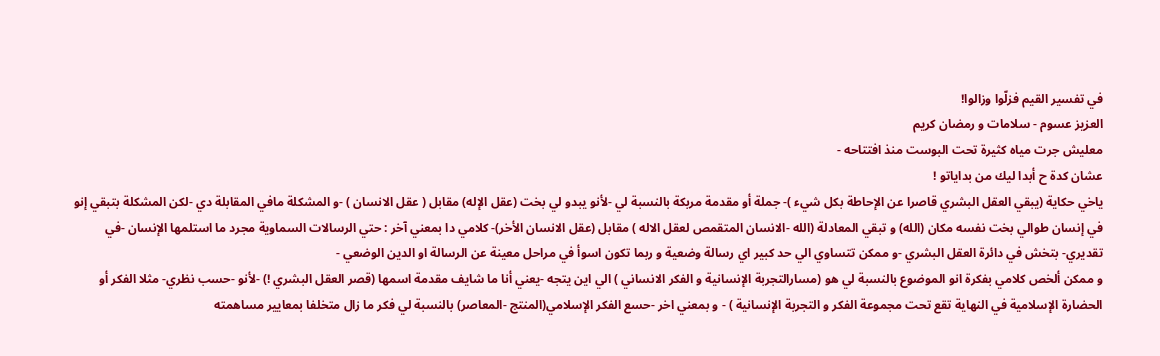في تفسير القيم فزلّوا وزالوا!
العزيز عسوم - سلامات و رمضان كريم
معليش جرت مياه كثيرة تحت البوست منذ افتتاحه -
عشان كدة ح أبدا ليك من بداياتو !
ياخي حكاية (يبقي العقل البشري قاصرا عن الإحاطة بكل شيء )- جملة أو مقدمة مربكة بالنسبة لي -لأنو يبدو لي بخت (عقل الإله) مقابل ( عقل الانسان ) -و المشكلة مافي المقابلة دي -لكن المشكلة بتبقي إنو في إنسان طوالي بخت نفسه مكان (الله) و تبقي المعادلة (الله -الانسان المتقمص لعقل الاله ) مقابل (عقل الانسان الأخر)- كلامي دا بمعني آخر : حتي الرسالات السماوية مجرد ما استلمها الإنسان -في تقديري- بتخش في دائرة العقل البشري -و ممكن تتساوي الي حد كبير اي رسالة وضعية و ربما تكون اسوأ في مراحل معينة عن الرسالة او الدين الوضعي -
و ممكن ألخص كلامي بفكرة انو الموضوع بالنسبة لي هو (مسارالتجربة الإنسانية و الفكر الانساني ) الي اين يتجه -يعني أنا ما شايف مقدمة اسمها (قصر العقل البشري !) -لأنو -حسب نظري- مثلا الفكر أو الحضارة الإسلامية في النهاية تقع تحت مجموعة الفكر و التجربة الإنسانية ) - و بمعني اخر -حسع الفكر الإسلامي(المنتج -المعاصر) بالنسبة لي فكر ما زال متخلفا بمعايير مساهمته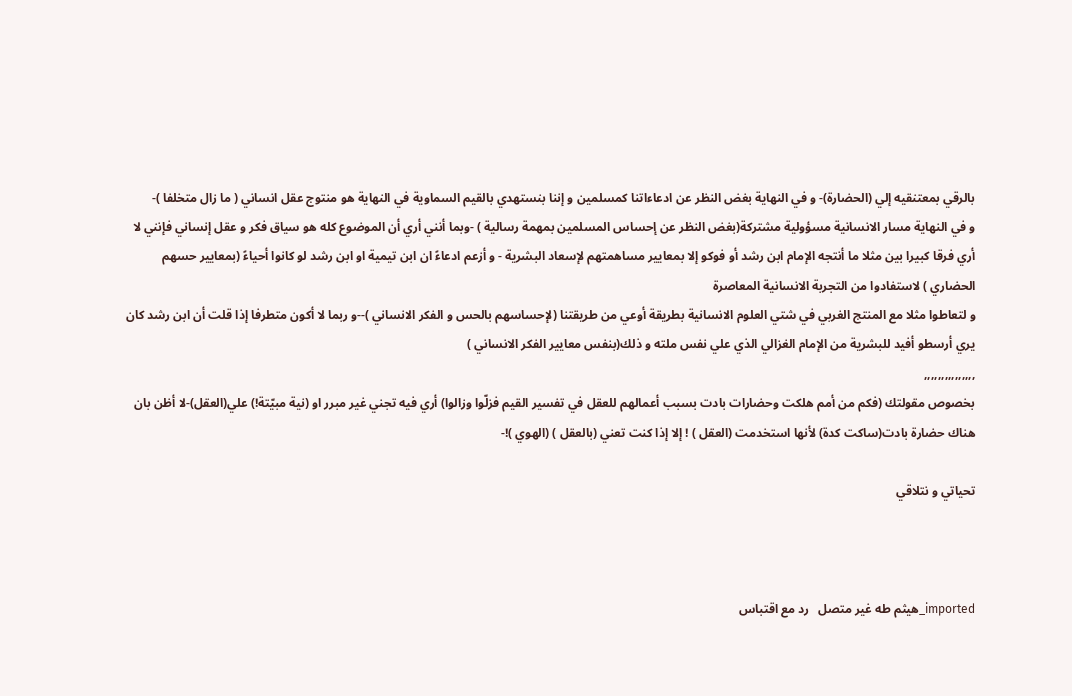بالرقي بمعتنقيه إلي (الحضارة)- و في النهاية بغض النظر عن ادعاءاتنا كمسلمين و إننا بنستهدي بالقيم السماوية في النهاية هو منتوج عقل انساني ( ما زال متخلفا )-
و في النهاية مسار الانسانية مسؤولية مشتركة(بغض النظر عن إحساس المسلمين بمهمة رسالية ) -وبما أنني أري أن الموضوع كله هو سياق فكر و عقل إنساني فإنني لا أري فرقا كبيرا بين مثلا ما أنتجه الإمام ابن رشد أو فوكو إلا بمعايير مساهمتهم لإسعاد البشرية - و أزعم ادعاءً ان ابن تيمية او ابن رشد لو كانوا أحياءً (بمعايير حسهم الحضاري ) لاستفادوا من التجربة الانسانية المعاصرة
و لتعاطوا مثلا مع المنتج الغربي في شتي العلوم الانسانية بطريقة أوعي من طريقتنا (لإحساسهم بالحس و الفكر الانساني )--و ربما لا أكون متطرفا إذا قلت أن ابن رشد كان يري أرسطو أفيد للبشرية من الإمام الغزالي الذي علي نفس ملته و ذلك(بنفس معايير الفكر الانساني )
,,,,,,,,,,,,,,,
بخصوص مقولتك (فكم من أمم هلكت وحضارات بادت بسبب أعمالهم للعقل في تفسير القيم فزلّوا وزالوا) أري فيه تجني غير مبرر او (نية مبيّتة!) علي(العقل)-لا أظن بان هناك حضارة بادت(ساكت كدة) لأنها استخدمت (العقل ) ! إلا إذا كنت تعني (بالعقل ) (الهوي )!-

تحياتي و نتلاقي



imported_هيثم طه غير متصل   رد مع اقتباس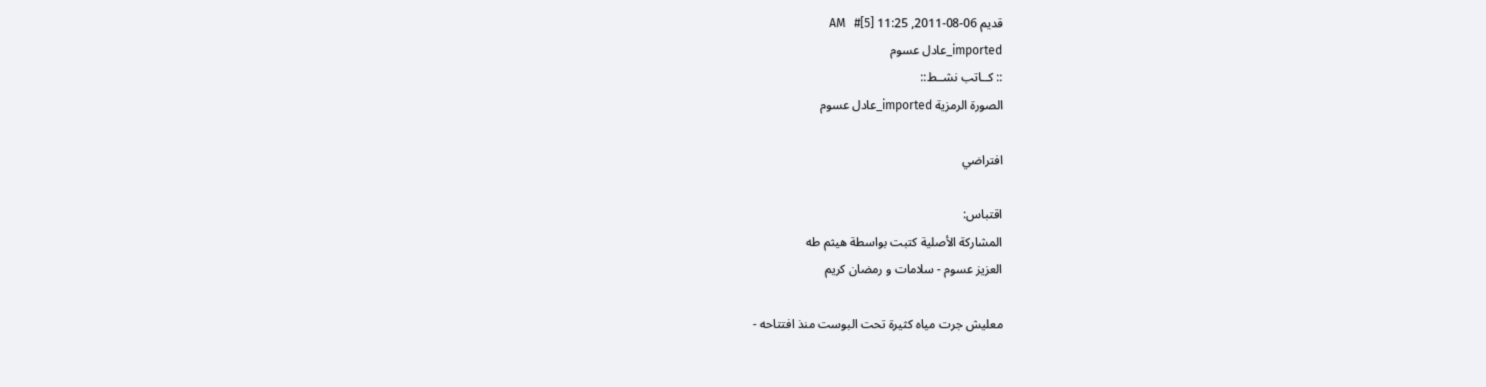قديم 06-08-2011, 11:25 AM   #[5]
imported_عادل عسوم
:: كــاتب نشــط::
الصورة الرمزية imported_عادل عسوم

افتراضي

اقتباس:
المشاركة الأصلية كتبت بواسطة هيثم طه
العزيز عسوم - سلامات و رمضان كريم

معليش جرت مياه كثيرة تحت البوست منذ افتتاحه -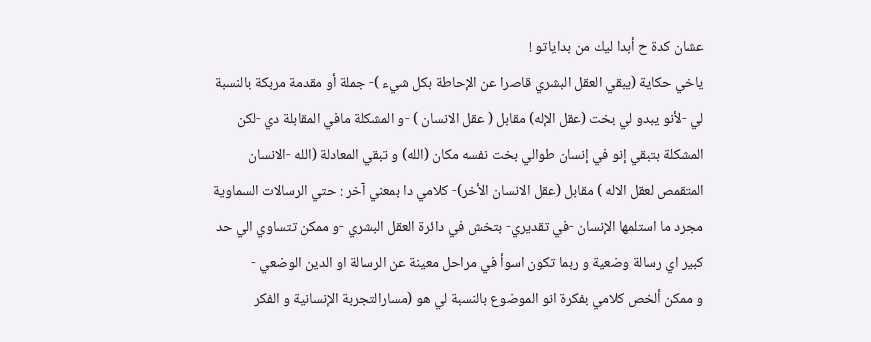عشان كدة ح أبدا ليك من بداياتو !
ياخي حكاية (يبقي العقل البشري قاصرا عن الإحاطة بكل شيء )- جملة أو مقدمة مربكة بالنسبة لي -لأنو يبدو لي بخت (عقل الإله) مقابل ( عقل الانسان ) -و المشكلة مافي المقابلة دي -لكن المشكلة بتبقي إنو في إنسان طوالي بخت نفسه مكان (الله) و تبقي المعادلة (الله -الانسان المتقمص لعقل الاله ) مقابل (عقل الانسان الأخر)- كلامي دا بمعني آخر : حتي الرسالات السماوية مجرد ما استلمها الإنسان -في تقديري- بتخش في دائرة العقل البشري -و ممكن تتساوي الي حد كبير اي رسالة وضعية و ربما تكون اسوأ في مراحل معينة عن الرسالة او الدين الوضعي -
و ممكن ألخص كلامي بفكرة انو الموضوع بالنسبة لي هو (مسارالتجربة الإنسانية و الفكر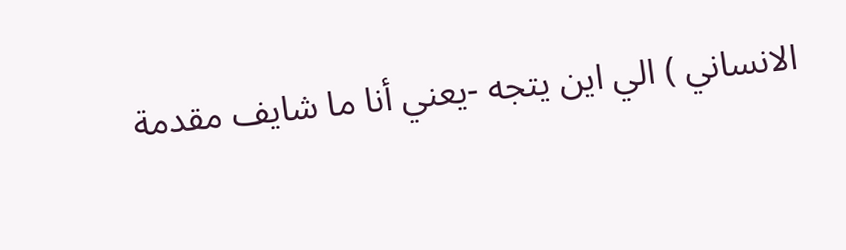الانساني ) الي اين يتجه -يعني أنا ما شايف مقدمة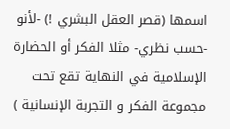اسمها (قصر العقل البشري !) -لأنو -حسب نظري- مثلا الفكر أو الحضارة الإسلامية في النهاية تقع تحت مجموعة الفكر و التجربة الإنسانية )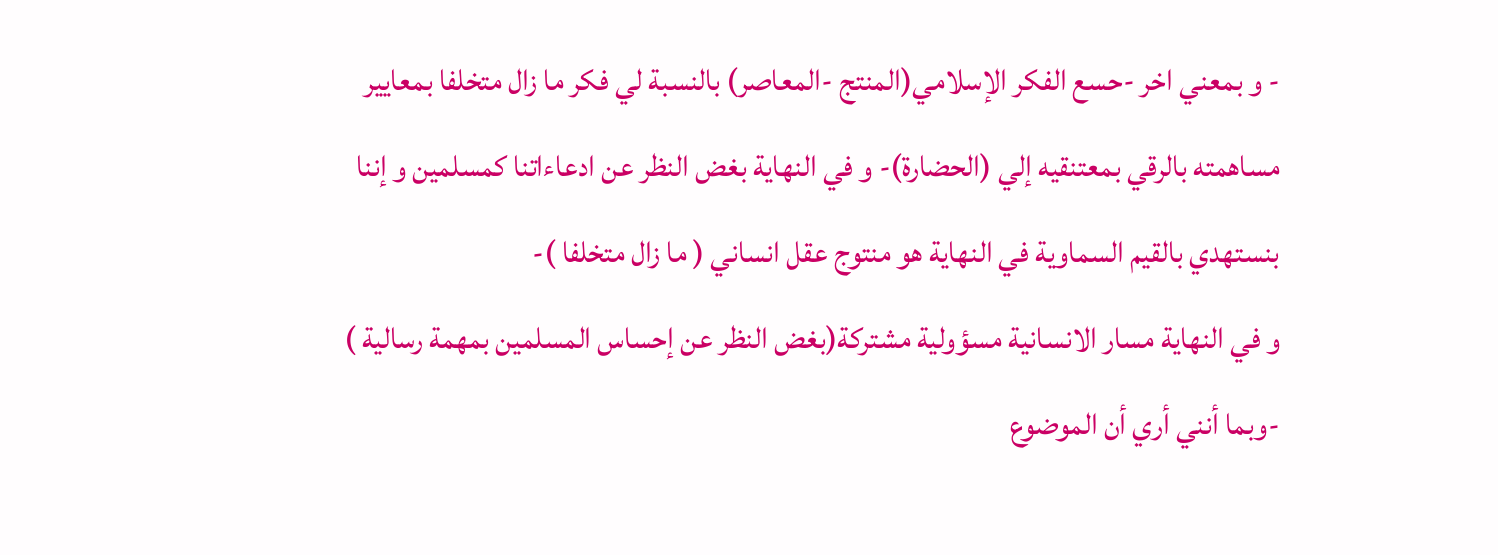- و بمعني اخر -حسع الفكر الإسلامي(المنتج -المعاصر) بالنسبة لي فكر ما زال متخلفا بمعايير مساهمته بالرقي بمعتنقيه إلي (الحضارة)- و في النهاية بغض النظر عن ادعاءاتنا كمسلمين و إننا بنستهدي بالقيم السماوية في النهاية هو منتوج عقل انساني ( ما زال متخلفا )-
و في النهاية مسار الانسانية مسؤولية مشتركة(بغض النظر عن إحساس المسلمين بمهمة رسالية ) -وبما أنني أري أن الموضوع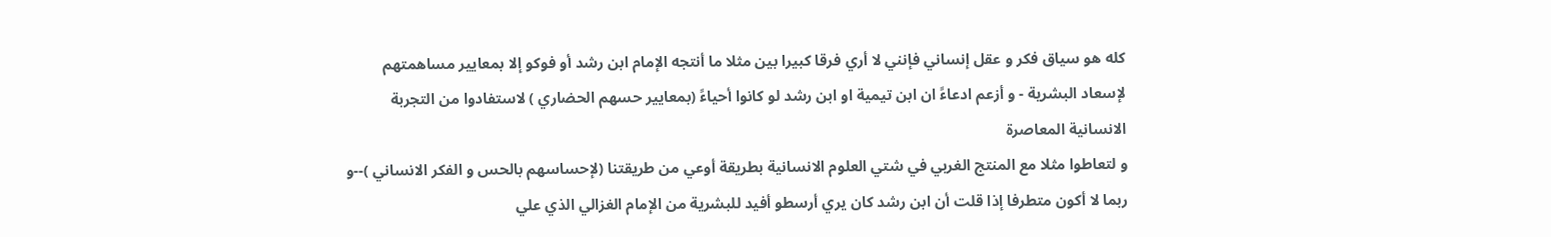كله هو سياق فكر و عقل إنساني فإنني لا أري فرقا كبيرا بين مثلا ما أنتجه الإمام ابن رشد أو فوكو إلا بمعايير مساهمتهم لإسعاد البشرية - و أزعم ادعاءً ان ابن تيمية او ابن رشد لو كانوا أحياءً (بمعايير حسهم الحضاري ) لاستفادوا من التجربة الانسانية المعاصرة
و لتعاطوا مثلا مع المنتج الغربي في شتي العلوم الانسانية بطريقة أوعي من طريقتنا (لإحساسهم بالحس و الفكر الانساني )--و ربما لا أكون متطرفا إذا قلت أن ابن رشد كان يري أرسطو أفيد للبشرية من الإمام الغزالي الذي علي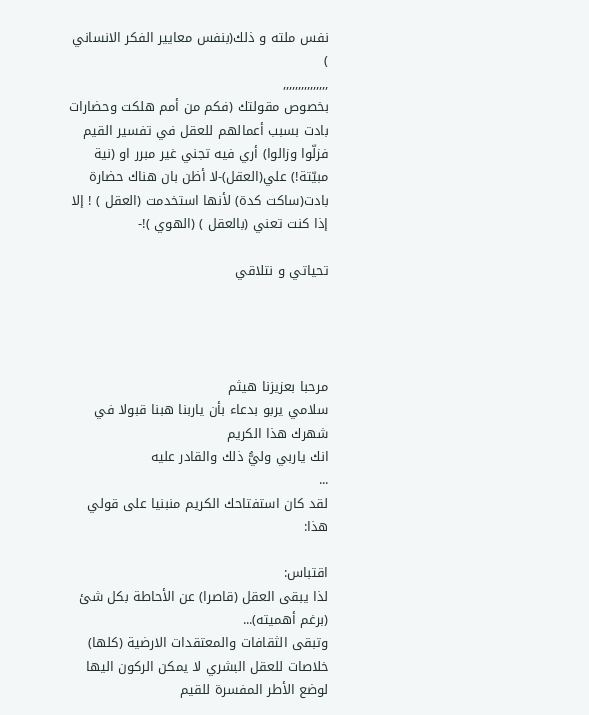نفس ملته و ذلك(بنفس معايير الفكر الانساني )
,,,,,,,,,,,,,,,
بخصوص مقولتك (فكم من أمم هلكت وحضارات بادت بسبب أعمالهم للعقل في تفسير القيم فزلّوا وزالوا) أري فيه تجني غير مبرر او (نية مبيّتة!) علي(العقل)-لا أظن بان هناك حضارة بادت(ساكت كدة) لأنها استخدمت (العقل ) ! إلا إذا كنت تعني (بالعقل ) (الهوي )!-

تحياتي و نتلاقي




مرحبا بعزيزنا هيثم
سلامي يربو بدعاء بأن ياربنا هبنا قبولا في شهرك هذا الكريم
انك ياربي وليُّ ذلك والقادر عليه
...
لقد كان استفتاحك الكريم منبنيا على قولي هذا:

اقتباس:
لذا يبقى العقل (قاصرا) عن الأحاطة بكل شئ (برغم أهميته)...
وتبقى الثقافات والمعتقدات الارضية (كلها) خلاصات للعقل البشري لا يمكن الركون اليها لوضع الأطر المفسرة للقيم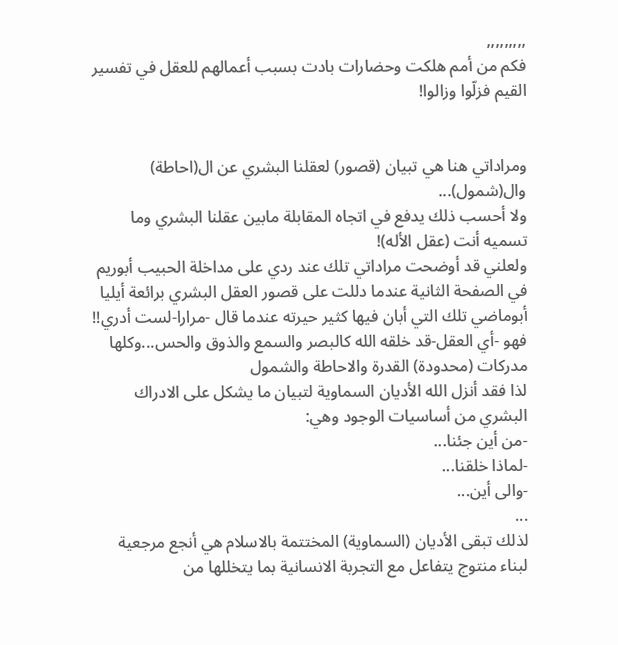,,,,,,,,,
فكم من أمم هلكت وحضارات بادت بسبب أعمالهم للعقل في تفسير القيم فزلّوا وزالوا!


ومراداتي هنا هي تبيان (قصور) لعقلنا البشري عن ال(احاطة) وال(شمول)...
ولا أحسب ذلك يدفع في اتجاه المقابلة مابين عقلنا البشري وما تسميه أنت (عقل الأله)!
ولعلني قد أوضحت مراداتي تلك عند ردي على مداخلة الحبيب أبوريم في الصفحة الثانية عندما دللت على قصور العقل البشري برائعة أيليا أبوماضي تلك التي أبان فيها كثير حيرته عندما قال -مرارا-لست أدري!!
فهو -أي العقل-قد خلقه الله كالبصر والسمع والذوق والحس...وكلها مدركات (محدودة) القدرة والاحاطة والشمول
لذا فقد أنزل الله الأديان السماوية لتبيان ما يشكل على الادراك البشري من أساسيات الوجود وهي:
-من أين جئنا...
-لماذا خلقنا...
-والى أين...
...
لذلك تبقى الأديان (السماوية) المختتمة بالاسلام هي أنجع مرجعية لبناء منتوج يتفاعل مع التجربة الانسانية بما يتخللها من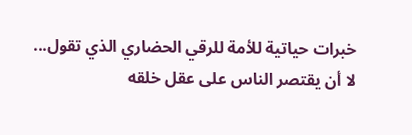خبرات حياتية للأمة للرقي الحضاري الذي تقول...
لا أن يقتصر الناس على عقل خلقه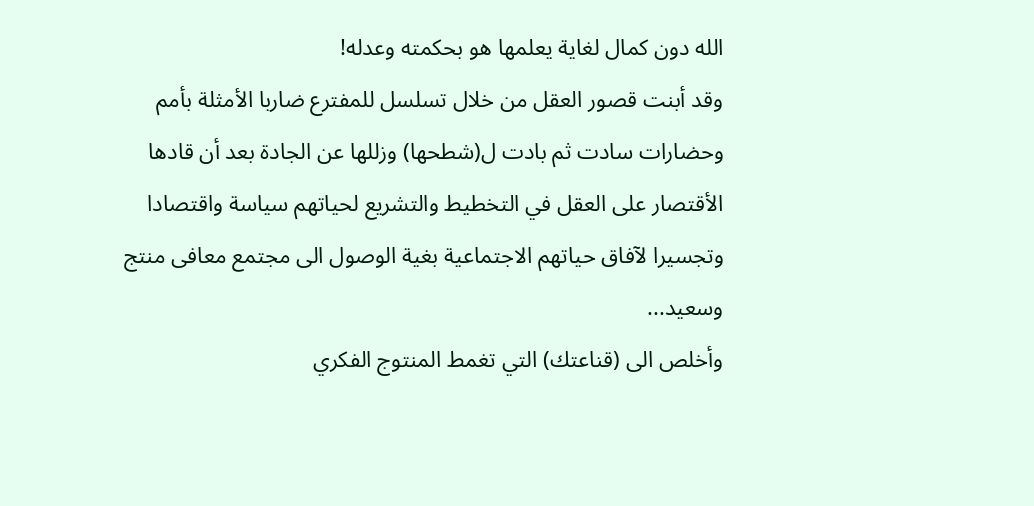الله دون كمال لغاية يعلمها هو بحكمته وعدله!
وقد أبنت قصور العقل من خلال تسلسل للمفترع ضاربا الأمثلة بأمم وحضارات سادت ثم بادت ل(شطحها) وزللها عن الجادة بعد أن قادها الأقتصار على العقل في التخطيط والتشريع لحياتهم سياسة واقتصادا وتجسيرا لآفاق حياتهم الاجتماعية بغية الوصول الى مجتمع معافى منتج وسعيد...
وأخلص الى (قناعتك) التي تغمط المنتوج الفكري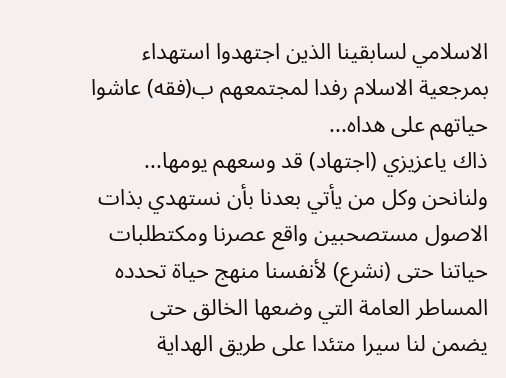الاسلامي لسابقينا الذين اجتهدوا استهداء بمرجعية الاسلام رفدا لمجتمعهم ب(فقه) عاشوا حياتهم على هداه...
ذاك ياعزيزي (اجتهاد) قد وسعهم يومها...
ولنانحن وكل من يأتي بعدنا بأن نستهدي بذات الاصول مستصحبين واقع عصرنا ومكتطلبات حياتنا حتى (نشرع) لأنفسنا منهج حياة تحدده المساطر العامة التي وضعها الخالق حتى يضمن لنا سيرا متئدا على طريق الهداية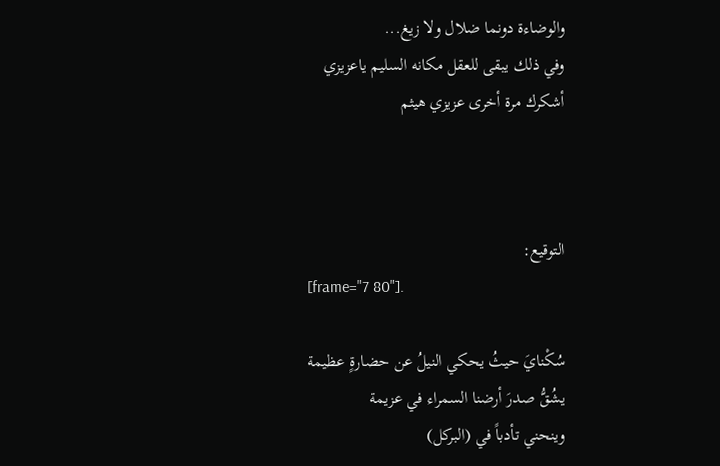والوضاءة دونما ضلال ولا زيغ...
وفي ذلك يبقى للعقل مكانه السليم ياعزيزي
أشكرك مرة أخرى عزيزي هيثم



التوقيع:
[frame="7 80"].

سُكْنايَ حيثُ يحكي النيلُ عن حضارةٍ عظيمة
يشُقُّ صدرَ أرضنا السمراء في عزيمة
وينحني تأدباً في (البركل)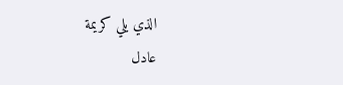الذي يلي كريمة
عادل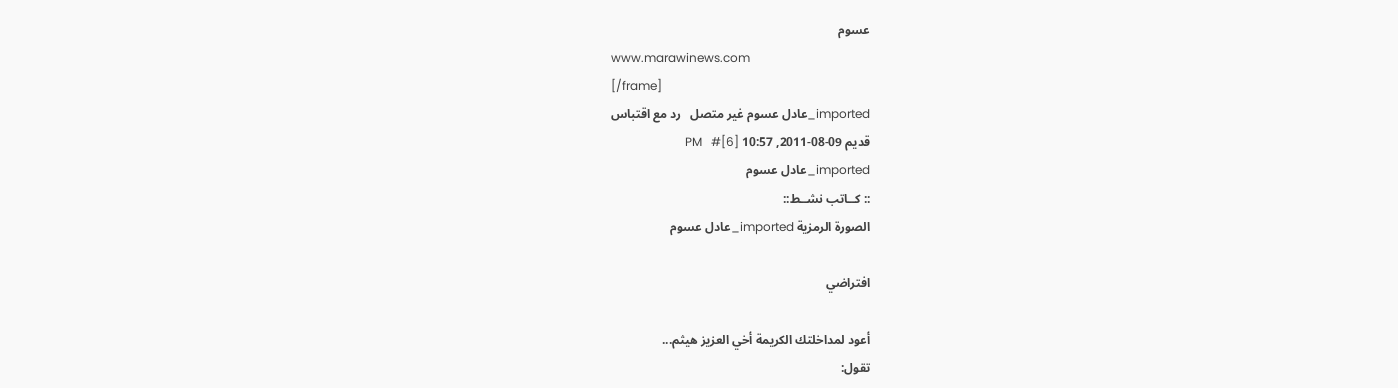عسوم
www.marawinews.com
[/frame]
imported_عادل عسوم غير متصل   رد مع اقتباس
قديم 09-08-2011, 10:57 PM   #[6]
imported_عادل عسوم
:: كــاتب نشــط::
الصورة الرمزية imported_عادل عسوم

افتراضي

أعود لمداخلتك الكريمة أخي العزيز هيثم...
تقول: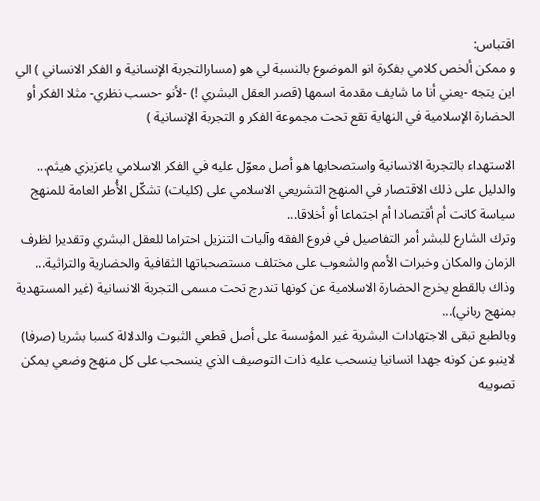اقتباس:
و ممكن ألخص كلامي بفكرة انو الموضوع بالنسبة لي هو (مسارالتجربة الإنسانية و الفكر الانساني ) الي اين يتجه -يعني أنا ما شايف مقدمة اسمها (قصر العقل البشري !) -لأنو -حسب نظري- مثلا الفكر أو الحضارة الإسلامية في النهاية تقع تحت مجموعة الفكر و التجربة الإنسانية )

الاستهداء بالتجربة الانسانية واستصحابها هو أصل معوّل عليه في الفكر الاسلامي ياعزيزي هيثم...
والدليل على ذلك الاقتصار في المنهج التشريعي الاسلامي على (كليات) تشكّل الأُطر العامة للمنهج سياسة كانت أم أقتصادا أم اجتماعا أو أخلاقا...
وترك الشارع للبشر أمر التفاصيل في فروع الفقه وآليات التنزيل احتراما للعقل البشري وتقديرا لظرف الزمان والمكان وخبرات الأمم والشعوب على مختلف مستصحباتها الثقافية والحضارية والتراثية...
وذاك بالقطع يخرج الحضارة الاسلامية عن كونها تندرج تحت مسمى التجربة الانسانية (غير المستهدية بمنهج رباني)...
وبالطبع تبقى الاجتهادات البشرية غير المؤسسة على أصل قطعي الثبوت والدلالة كسبا بشريا (صرفا) لاينبو عن كونه جهدا انسانيا ينسحب عليه ذات التوصيف الذي ينسحب على كل منهج وضعي يمكن تصويبه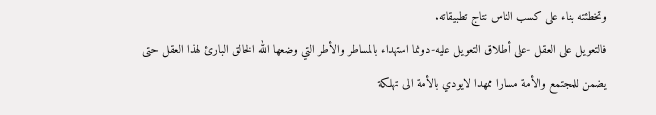وتخطئته بناء على كسب الناس نتاج تطبيقاته.
فالتعويل على العقل -على أطلاق التعويل عليه-دونما استهداء بالمساطر والأطر التي وضعها الله الخالق البارئ لهذا العقل حتى يضمن للمجتمع والأمة مسارا ممهدا لايودي بالأمة الى تهلكة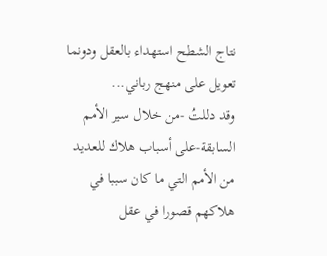نتاج الشطح استهداء بالعقل ودونما تعويل على منهج رباني...
وقد دللتُ -من خلال سير الأمم السابقة-على أسباب هلاك للعديد من الأمم التي ما كان سببا في هلاكهم قصورا في عقل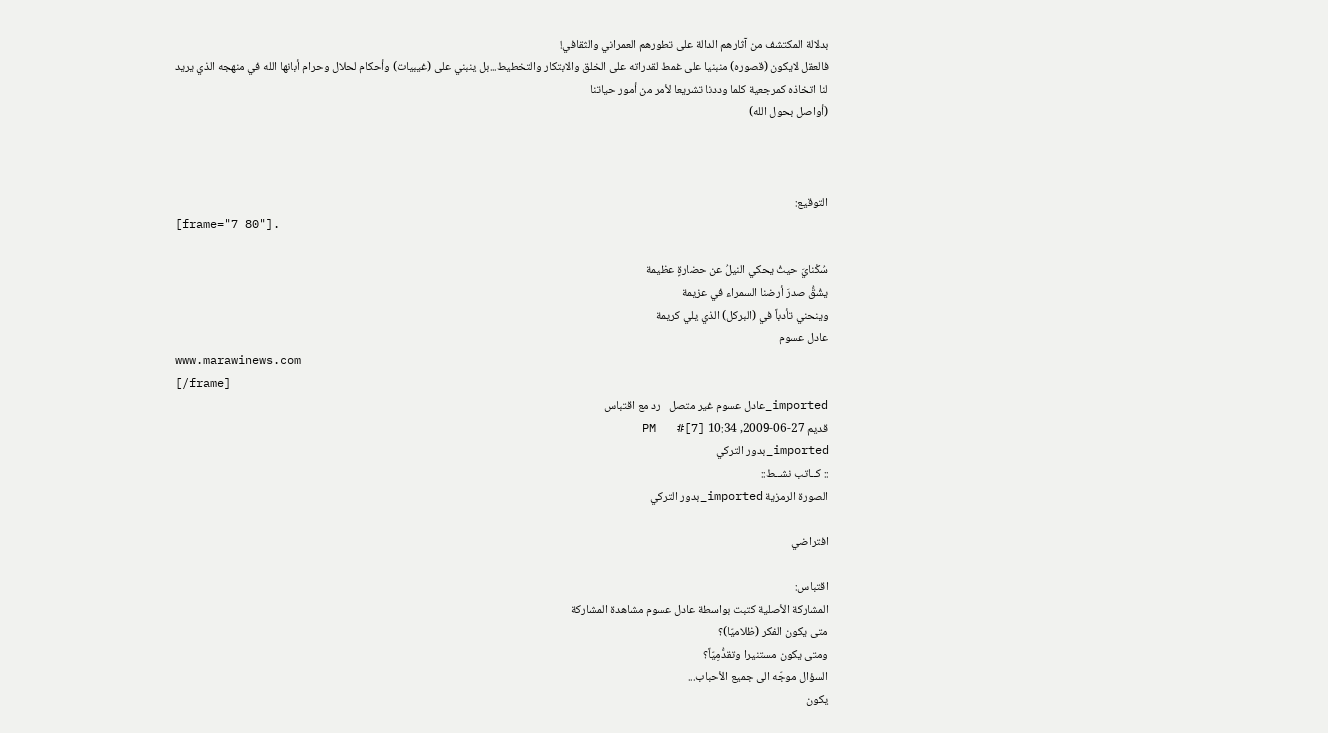بدلالة المكتشف من آثارهم الدالة على تطورهم العمراني والثقافي!
فالعقل لايكون (قصوره) منبنيا على غمط لقدراته على الخلق والابتكار والتخطيط...بل ينبني على (غيبيات) وأحكام لحلال وحرام أبانها الله في منهجه الذي يريد لنا اتخاذه كمرجعية كلما وددنا تشريعا لأمر من أمور حياتنا
(أواصل بحول الله)



التوقيع:
[frame="7 80"].

سُكْنايَ حيثُ يحكي النيلُ عن حضارةٍ عظيمة
يشُقُّ صدرَ أرضنا السمراء في عزيمة
وينحني تأدباً في (البركل) الذي يلي كريمة
عادل عسوم
www.marawinews.com
[/frame]
imported_عادل عسوم غير متصل   رد مع اقتباس
قديم 27-06-2009, 10:34 PM   #[7]
imported_بدور التركي
:: كــاتب نشــط::
الصورة الرمزية imported_بدور التركي

افتراضي

اقتباس:
المشاركة الأصلية كتبت بواسطة عادل عسوم مشاهدة المشاركة
متى يكون الفكر (ظلاميّا)؟
ومتى يكون مستنيرا وتقدُّمِيّاً؟
السؤال موجّه الى جميع الأحباب...
يكون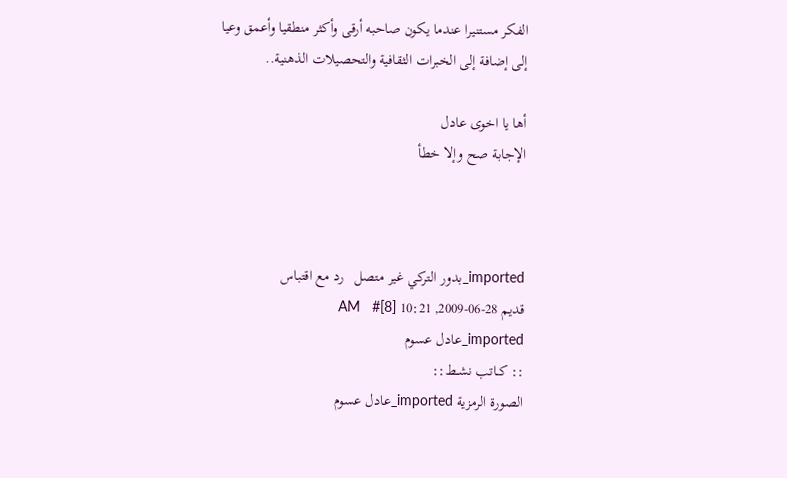الفكر مستنيرا عندما يكون صاحبه أرقى وأكثر منطقيا وأعمق وعيا
إلى إضافة إلى الخبرات الثقافية والتحصيلات الذهنية..

أها يا اخوى عادل
الإجابة صح وإلا خطأ



imported_بدور التركي غير متصل   رد مع اقتباس
قديم 28-06-2009, 10:21 AM   #[8]
imported_عادل عسوم
:: كــاتب نشــط::
الصورة الرمزية imported_عادل عسوم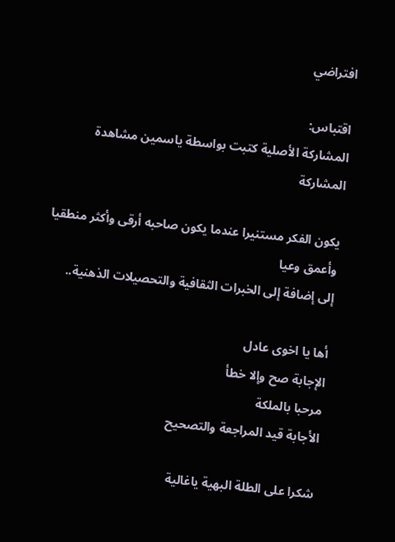افتراضي

اقتباس:
المشاركة الأصلية كتبت بواسطة ياسمين مشاهدة المشاركة

يكون الفكر مستنيرا عندما يكون صاحبه أرقى وأكثر منطقيا وأعمق وعيا
إلى إضافة إلى الخبرات الثقافية والتحصيلات الذهنية..

أها يا اخوى عادل
الإجابة صح وإلا خطأ
مرحبا بالملكة
الأجابة قيد المراجعة والتصحيح

شكرا على الطلة البهية ياغالية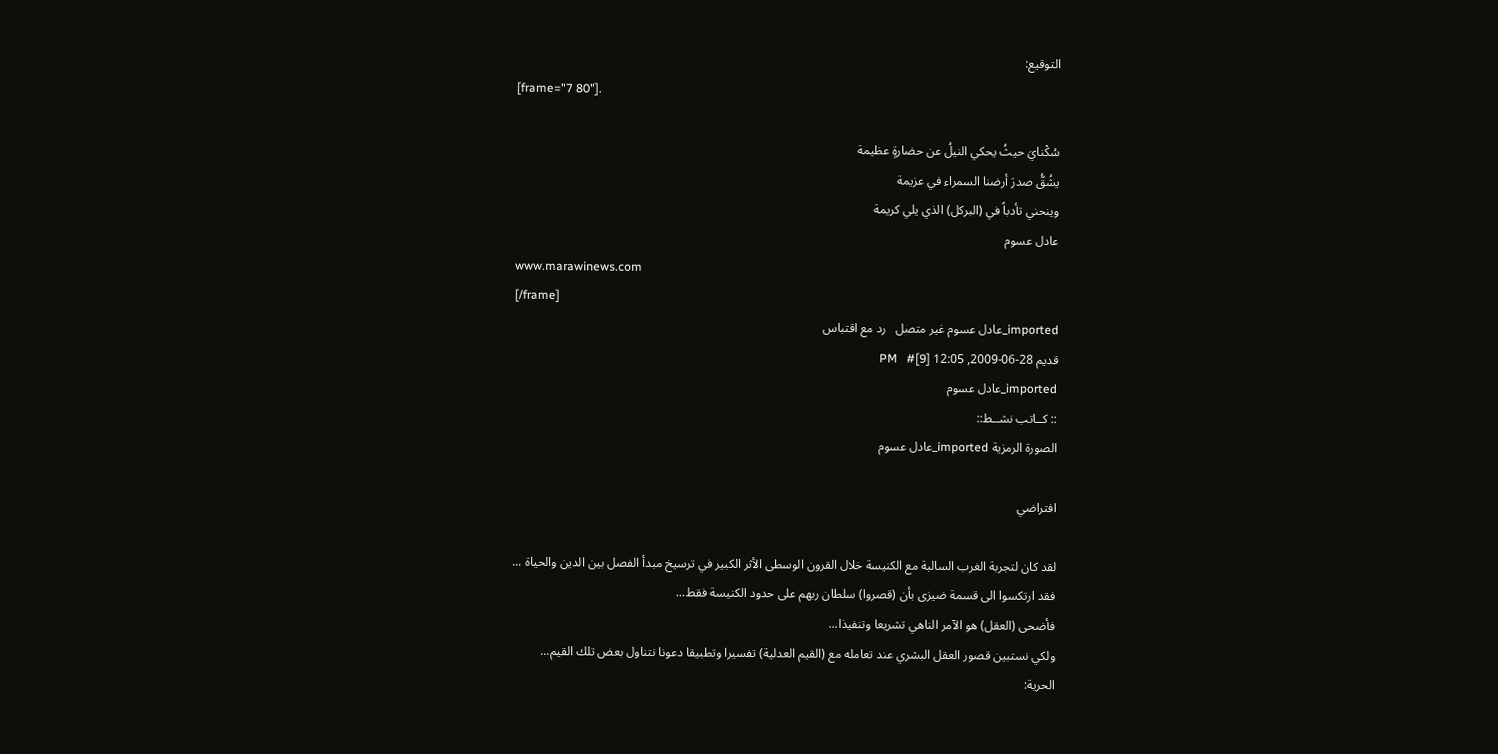التوقيع:
[frame="7 80"].

سُكْنايَ حيثُ يحكي النيلُ عن حضارةٍ عظيمة
يشُقُّ صدرَ أرضنا السمراء في عزيمة
وينحني تأدباً في (البركل) الذي يلي كريمة
عادل عسوم
www.marawinews.com
[/frame]
imported_عادل عسوم غير متصل   رد مع اقتباس
قديم 28-06-2009, 12:05 PM   #[9]
imported_عادل عسوم
:: كــاتب نشــط::
الصورة الرمزية imported_عادل عسوم

افتراضي

لقد كان لتجربة الغرب السالبة مع الكنيسة خلال القرون الوسطى الأثر الكبير في ترسيخ مبدأ الفصل بين الدين والحياة ...
فقد ارتكسوا الى قسمة ضيزى بأن (قصروا) سلطان ربهم على حدود الكنيسة فقط...
فأضحى (العقل) هو الآمر الناهي تشريعا وتنفيذا...
ولكي نستبين قصور العقل البشري عند تعامله مع (القيم العدلية) تفسيرا وتطبيقا دعونا نتناول بعض تلك القيم...
الحرية: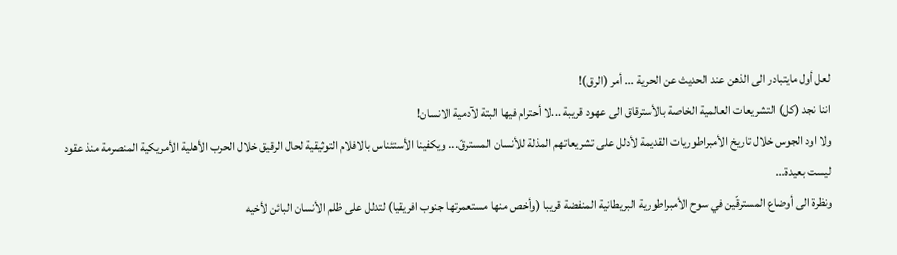لعل أول مايتبادر الى الذهن عند الحديث عن الحرية ... أمر (الرق)!
اننا نجد (كل) التشريعات العالمية الخاصة بالأسترقاق الى عهود قريبة ...لا أحترام فيها البتة لآدمية الانسان!
ولا اود الجوس خلال تاريخ الأمبراطوريات القديمة لأدلل على تشريعاتهم المذلة للأنسان المسترقّ... ويكفينا الأستئناس بالافلام التوثيقية لحال الرقيق خلال الحرب الأهلية الأمريكية المنصرمة منذ عقود ليست بعيدة...
ونظرة الى أوضاع المسترقّين في سوح الأمبراطورية البريطانية المنفضة قريبا (وأخص منها مستعمرتها جنوب افريقيا) لتدلل على ظلم الأنسان البائن لأخيه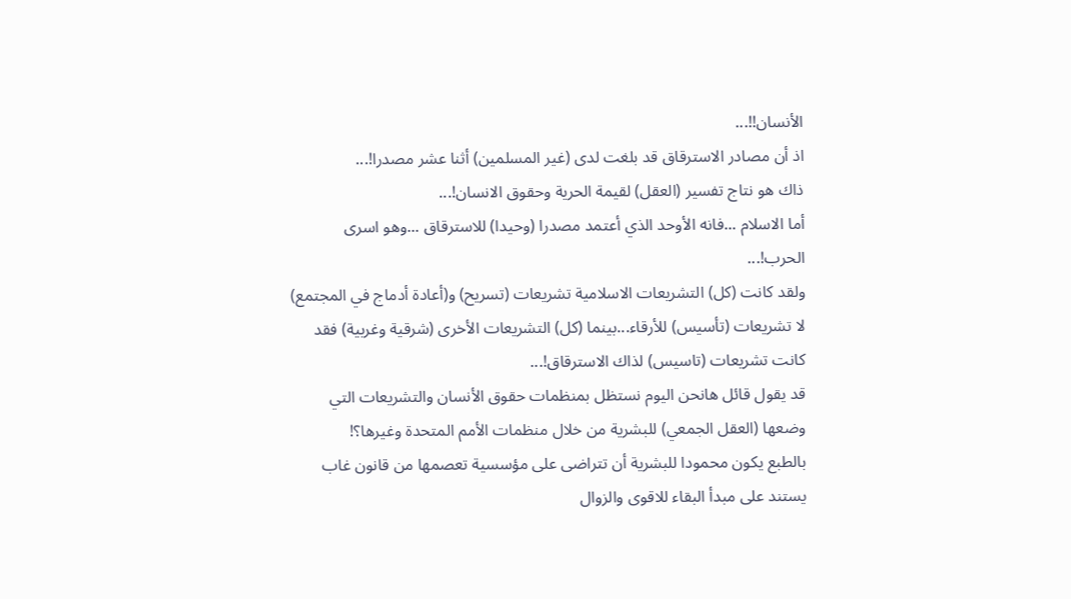الأنسان!!...
اذ أن مصادر الاسترقاق قد بلغت لدى (غير المسلمين) أثنا عشر مصدرا!...
ذاك هو نتاج تفسير (العقل) لقيمة الحرية وحقوق الانسان!...
أما الاسلام ...فانه الأوحد الذي أعتمد مصدرا (وحيدا) للاسترقاق ...وهو اسرى الحرب!...
ولقد كانت (كل) التشريعات الاسلامية تشريعات (تسريح) و(أعادة أدماج في المجتمع) لا تشريعات (تأسيس) للأرقاء...بينما (كل) التشريعات الأخرى (شرقية وغربية) فقد كانت تشريعات (تاسيس) لذاك الاسترقاق!...
قد يقول قائل هانحن اليوم نستظل بمنظمات حقوق الأنسان والتشريعات التي وضعها (العقل الجمعي) للبشرية من خلال منظمات الأمم المتحدة وغيرها؟!
بالطبع يكون محمودا للبشرية أن تتراضى على مؤسسية تعصمها من قانون غاب يستند على مبدأ البقاء للاقوى والزوال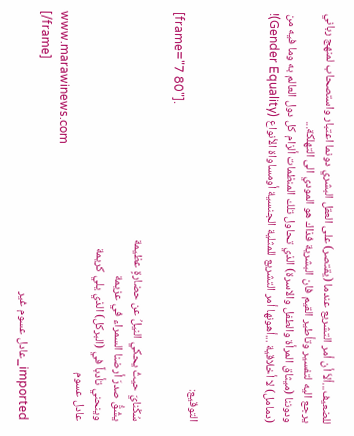للضعيف...ألاّ أن أمر التشريع عندما (يقتصر) على العقل البشري دونما اعتبار واستصحاب لمنهج رباني يرجع اليه لتفسير وتأطير القيم فان البشرية فذاك هو المودي الى التهلكة...
ودوننا (ميثاق المرأة والطفل والاسرة) الذي تحاول تلك المنظمات ألزام كل دول العالم به وما فيه من (دمامل) لا أخلاقية ...أهونها أمر التشريع للمثلية الجنسية أومساواة الأنواع (Gender Equality)!



التوقيع:
[frame="7 80"].

سُكْنايَ حيثُ يحكي النيلُ عن حضارةٍ عظيمة
يشُقُّ صدرَ أرضنا السمراء في عزيمة
وينحني تأدباً في (البركل) الذي يلي كريمة
عادل عسوم
www.marawinews.com
[/frame]
imported_عادل عسوم غير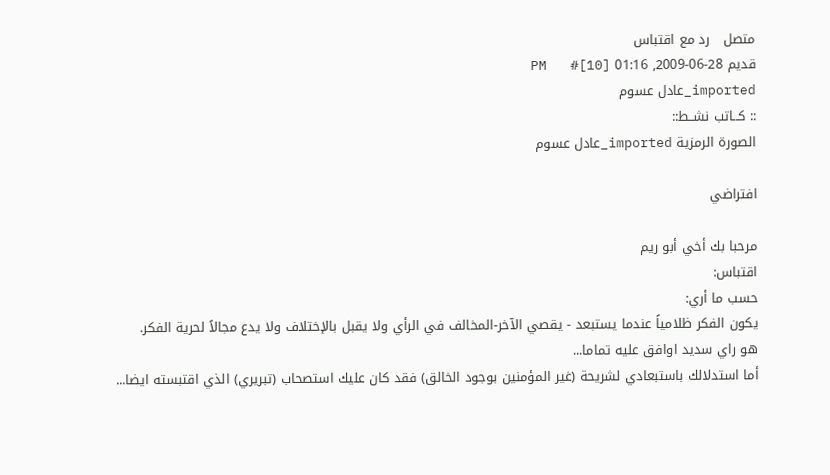متصل   رد مع اقتباس
قديم 28-06-2009, 01:16 PM   #[10]
imported_عادل عسوم
:: كــاتب نشــط::
الصورة الرمزية imported_عادل عسوم

افتراضي

مرحبا بك أخي أبو ريم
اقتباس:
حسب ما أري:
يكون الفكر ظلامياً عندما يستبعد - يقصي الآخر-المخالف في الرأي ولا يقبل بالإختلاف ولا يدع مجالاً لحرية الفكر.
هو راي سديد اوافق عليه تماما...
أما استدلالك باستبعادي لشريحة (غير المؤمنين بوجود الخالق) فقد كان عليك استصحاب (تبريري) الذي اقتبسته ايضا...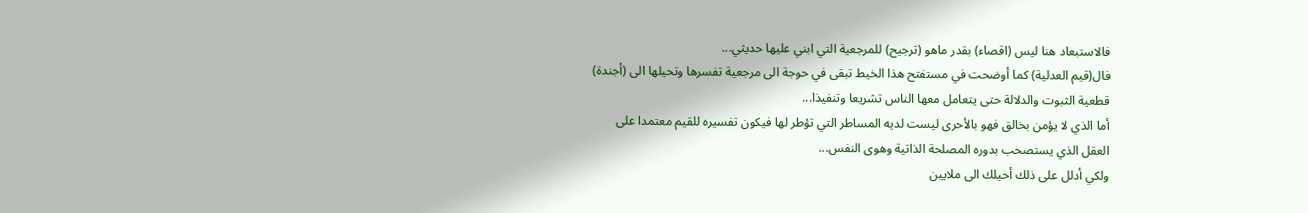فالاستبعاد هنا ليس (اقصاء) بقدر ماهو (ترجيح) للمرجعية التي ابني عليها حديثي...
فال(قيم العدلية) كما أوضحت في مستفتح هذا الخيط تبقى في حوجة الى مرجعية تفسرها وتحيلها الى (أجندة) قطعية الثبوت والدلالة حتى يتعامل معها الناس تشريعا وتنفيذا...
أما الذي لا يؤمن بخالق فهو بالأحرى ليست لديه المساطر التي تؤطر لها فيكون تفسيره للقيم معتمدا على العقل الذي يستصحب بدوره المصلحة الذاتية وهوى النفس...
ولكي أدلل على ذلك أحيلك الى ملايين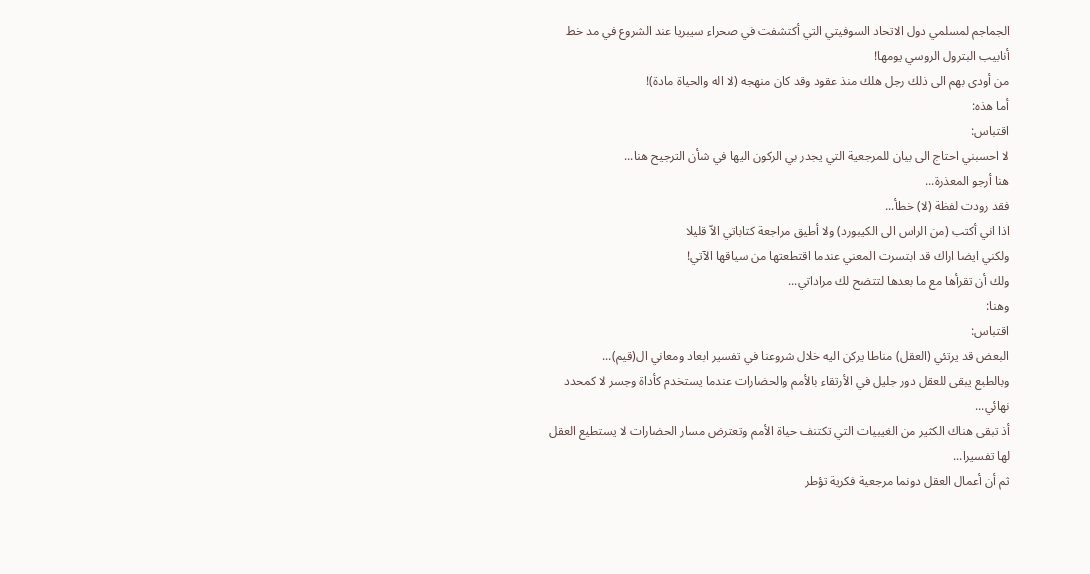الجماجم لمسلمي دول الاتحاد السوفيتي التي أكتشفت في صحراء سيبريا عند الشروع في مد خط أنابيب البترول الروسي يومها!
من أودى بهم الى ذلك رجل هلك منذ عقود وقد كان منهجه (لا اله والحياة مادة)!
أما هذه:
اقتباس:
لا احسبني احتاج الى بيان للمرجعية التي يجدر بي الركون اليها في شأن الترجيح هنا...
هنا أرجو المعذرة...
فقد رودت لفظة (لا) خطأ...
اذا اني أكتب (من الراس الى الكيبورد) ولا أطيق مراجعة كتاباتي الاّ قليلا
ولكني ايضا اراك قد ابتسرت المعني عندما اقتطعتها من سياقها الآتي!
ولك أن تقرأها مع ما بعدها لتتضح لك مراداتي...
وهنا:
اقتباس:
البعض قد يرتئي (العقل) مناطا يركن اليه خلال شروعنا في تفسير ابعاد ومعاني ال(قيم)...
وبالطبع يبقى للعقل دور جليل في الأرتقاء بالأمم والحضارات عندما يستخدم كأداة وجسر لا كمحدد نهائي...
أذ تبقى هناك الكثير من الغيبيات التي تكتنف حياة الأمم وتعترض مسار الحضارات لا يستطيع العقل لها تفسيرا...
ثم أن أعمال العقل دونما مرجعية فكرية تؤطر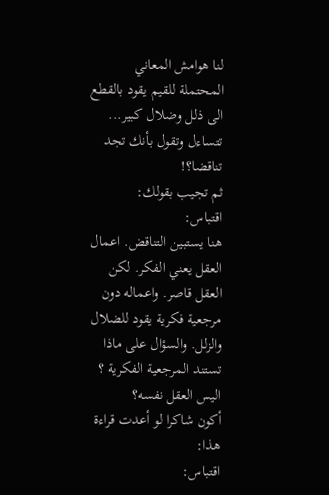لنا هوامش المعاني المحتملة للقيم يقود بالقطع الى ذلل وضلال كبير...
تتساءل وتقول بأنك تجد تناقضا؟!
ثم تجيب بقولك:
اقتباس:
هنا يستبين التناقض. اعمال العقل يعني الفكر. لكن العقل قاصر. واعماله دون مرجعية فكرية يقود للضلال والزلل. والسؤال على ماذا تستند المرجعية الفكرية ؟ اليس العقل نفسه؟
أكون شاكرا لو أعدت قراءة هذا:
اقتباس: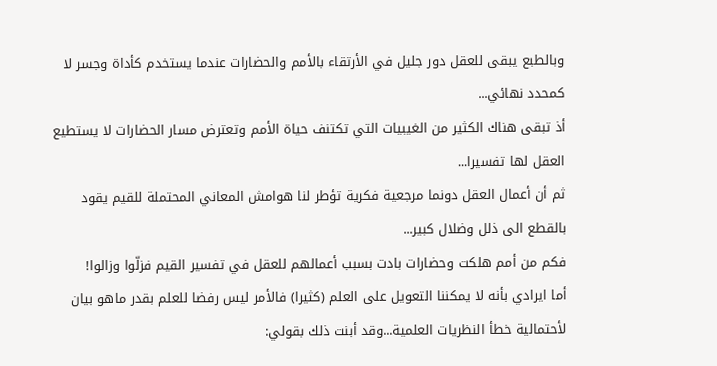وبالطبع يبقى للعقل دور جليل في الأرتقاء بالأمم والحضارات عندما يستخدم كأداة وجسر لا كمحدد نهائي...
أذ تبقى هناك الكثير من الغيبيات التي تكتنف حياة الأمم وتعترض مسار الحضارات لا يستطيع العقل لها تفسيرا...
ثم أن أعمال العقل دونما مرجعية فكرية تؤطر لنا هوامش المعاني المحتملة للقيم يقود بالقطع الى ذلل وضلال كبير...
فكم من أمم هلكت وحضارات بادت بسبب أعمالهم للعقل في تفسير القيم فزلّوا وزالوا!
أما ايرادي بأنه لا يمكننا التعويل على العلم (كثيرا) فالأمر ليس رفضا للعلم بقدر ماهو بيان لأحتمالية خطأ النظريات العلمية...وقد أبنت ذلك بقولي: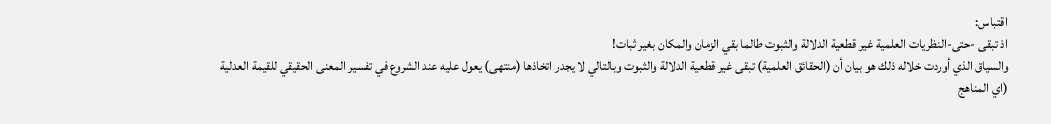اقتباس:
اذ تبقى -حتى-النظريات العلمية غير قطعية الدلالة والثبوت طالما بقي الزمان والمكان بغير ثبات!
والسياق الذي أوردت خلاله ذلك هو بيان أن (الحقائق العلمية) تبقى غير قطعية الدلالة والثبوت وبالتالي لا يجدر اتخاذها (منتهى) يعول عليه عند الشروع في تفسير المعنى الحقيقي للقيمة العدلية (اي المناهج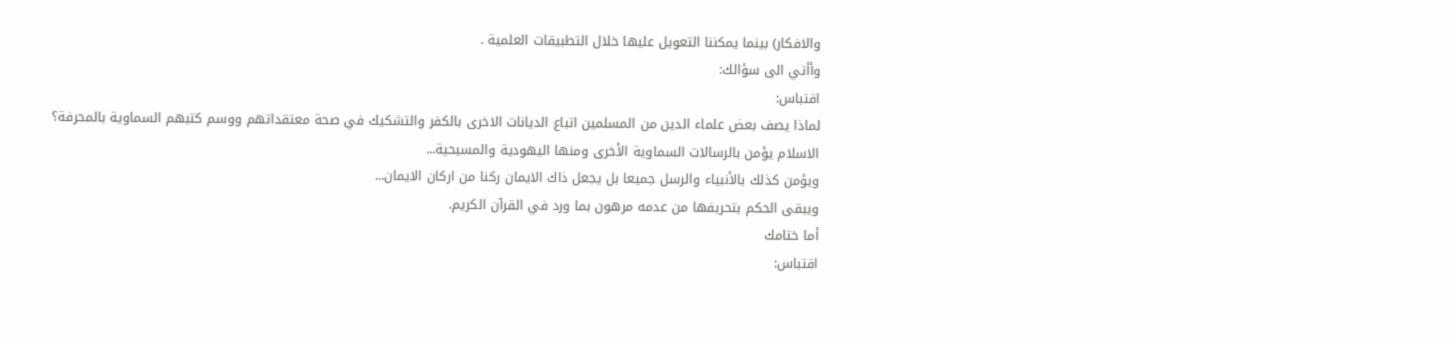والافكار) بينما يمكننا التعويل عليها خلال التطبيقات العلمية .
وأأتي الى سؤالك:
اقتباس:
لماذا يصف بعض علماء الدين من المسلمين اتباع الديانات الاخرى بالكفر والتشكيك في صحة معتقداتهم ووسم كتبهم السماوية بالمحرفة؟
الاسلام يؤمن بالرسالات السماوية الأخرى ومنها اليهودية والمسيحية...
ويؤمن كذلك بالأنبياء والرسل جميعا بل يجعل ذاك الايمان ركنا من اركان الايمان...
ويبقى الحكم بتحريفها من عدمه مرهون بما ورد في القرآن الكريم.
أما ختامك
اقتباس: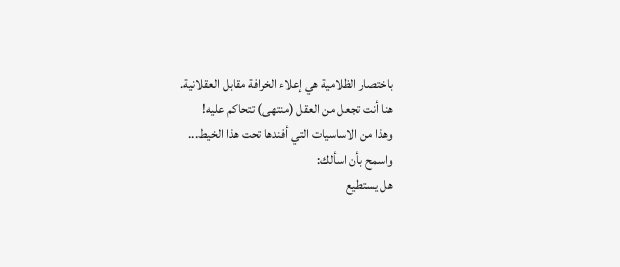باختصار الظلامية هي إعلاء الخرافة مقابل العقلانية.
هنا أنت تجعل من العقل (منتهى) تتحاكم عليه!
وهذا من الاساسيات التي أفندها تحت هذا الخيط...
واسمح بأن اسألك:
هل يستطيع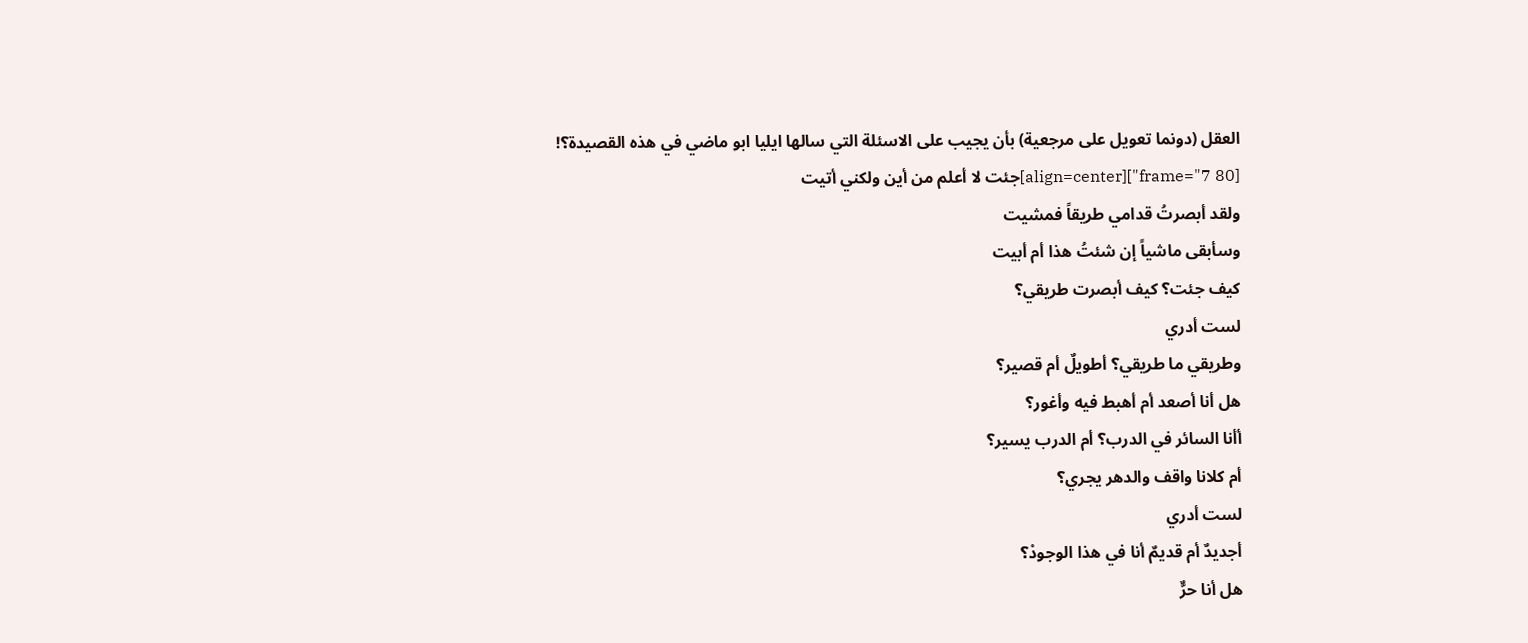العقل (دونما تعويل على مرجعية) بأن يجيب على الاسئلة التي سالها ايليا ابو ماضي في هذه القصيدة؟!
[frame="7 80"][align=center]جئت لا أعلم من أين ولكني أتيت
ولقد أبصرتُ قدامي طريقاً فمشيت
وسأبقى ماشياً إن شئتُ هذا أم أبيت
كيف جئت؟ كيف أبصرت طريقي؟
لست أدري
وطريقي ما طريقي؟ أطويلٌ أم قصير؟
هل أنا أصعد أم أهبط فيه وأغور؟
أأنا السائر في الدرب؟ أم الدرب يسير؟
أم كلانا واقف والدهر يجري؟
لست أدري
أجديدٌ أم قديمٌ أنا في هذا الوجودْ؟
هل أنا حرٌّ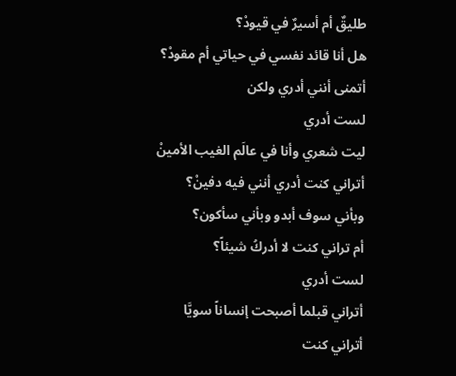طليقٌ أم أسيرٌ في قيودْ؟
هل أنا قائد نفسي في حياتي أم مقودْ؟
أتمنى أنني أدري ولكن
لست أدري
ليت شعري وأنا في عالَم الغيب الأمينْ
أتراني كنت أدري أنني فيه دفينْ؟
وبأني سوف أبدو وبأني سأكون؟
أم تراني كنت لا أدركُ شيئاً؟
لست أدري
أتراني قبلما أصبحت إنساناً سويَّا
أتراني كنت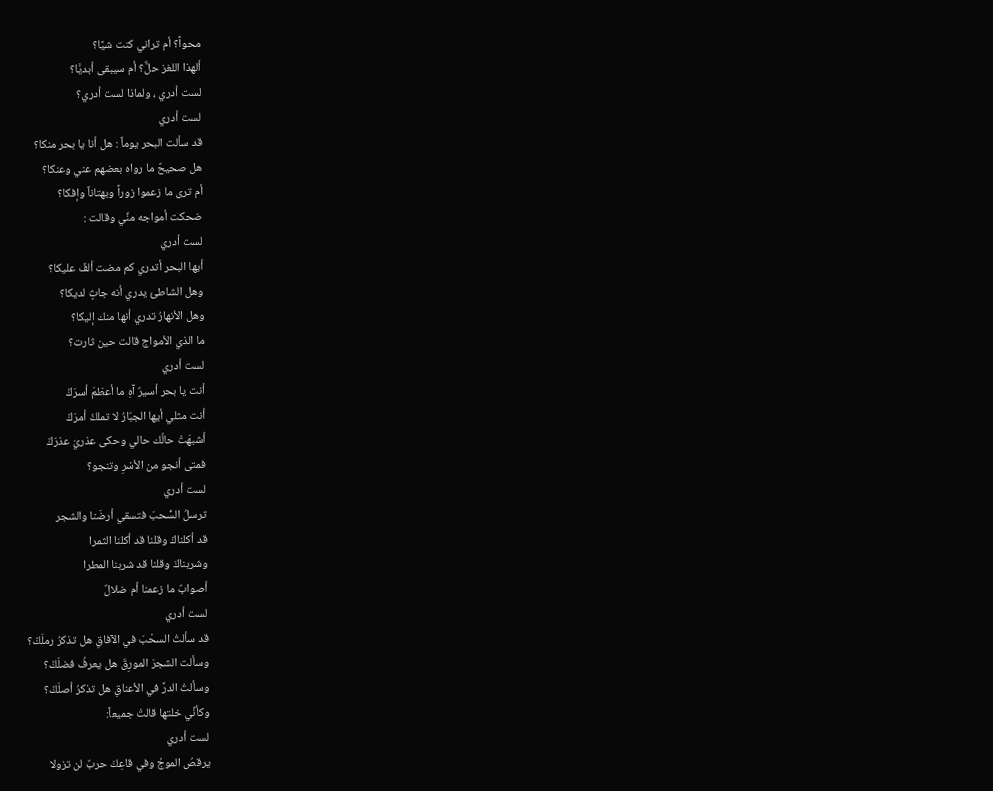محواً؟ أم تراني كنت شيَّا؟
ألهذا اللغز حلٌّ؟ أم سيبقى أبديَّا؟
لست أدري ، ولماذا لست أدري؟
لست أدري
قد سألت البحر يوماً : هل أنا يا بحر منكا؟
هل صحيحٌ ما رواه بعضهم عني وعنكا؟
أم ترى ما زعموا زوراً وبهتاناً وإفكا؟
ضحكت أمواجه منِّي وقالت :
لست أدري
أيها البحر أتدري كم مضت ألفٌ عليكا؟
وهل الشاطئ يدري أنه جاثٍ لديكا؟
وهل الأنهارُ تدري أنها منك إليكا؟
ما الذي الأمواج قالت حين ثارت؟
لست أدري
أنت يا بحر أسيرٌ آهِ ما أعظمَ أسرَكْ
أنت مثلي أيها الجبّارُ لا تملكُ أمرَكْ
أشبهَتْ حالُك حالي وحكى عذريَ عذرَكْ
فمتى أنجو من الأسْرِ وتنجو؟
لست أدري
ترسلُ السُّحبَ فتسقي أرضَنا والشجر
قد أكلناكَ وقلنا قد أكلنا الثمرا
وشربناكَ وقلنا قد شربنا المطرا
أصوابٌ ما زعمنا أم ضلالٌ
لست أدري
قد سألتُ السحْبَ في الآفاقِ هل تذكرُ رملَكْ؟
وسألت الشجرَ المورِقَ هل يعرفُ فضلَكْ؟
وسألتُ الدرَّ في الأعناقِ هل تذكرُ أصلَكْ؟
وكأنِّي خلتها قالتْ جميعاً:
لست أدري
يرقصُ الموجُ وفي قاعِكَ حربٌ لن تزولا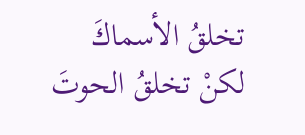تخلقُ الأسماكَ لكنْ تخلقُ الحوتَ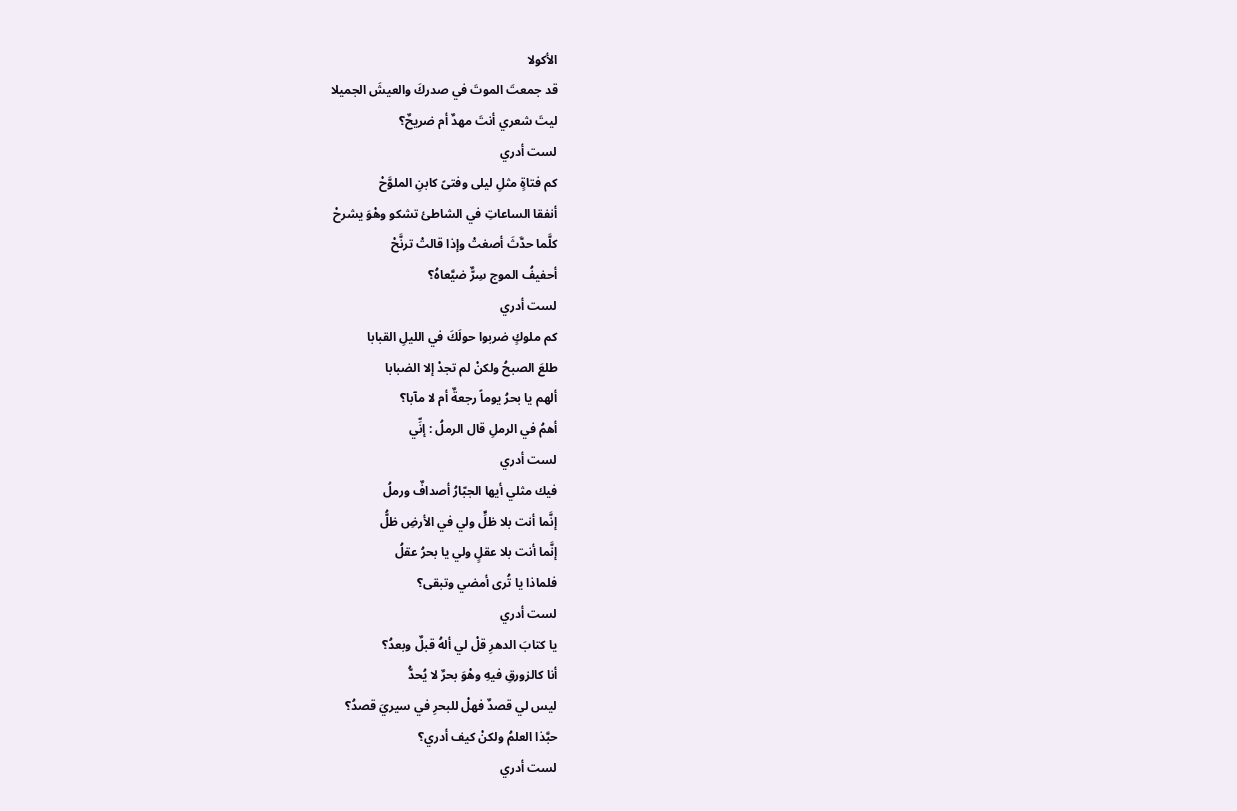الأكولا
قد جمعتَ الموتَ في صدركَ والعيشَ الجميلا
ليتَ شعري أنتَ مهدٌ أم ضريحٌ؟
لست أدري
كم فتاةٍ مثلِ ليلى وفتىً كابنِ الملوَّحْ
أنفقا الساعاتِ في الشاطئ تشكو وهْوَ يشرحْ
كلَّما حدَّثَ أصغتْ وإذا قالتْ ترنَّحْ
أحفيفُ الموج سِرٌّ ضيَّعاهُ؟
لست أدري
كم ملوكٍ ضربوا حولَكَ في الليلِ القبابا
طلعَ الصبحُ ولكنْ لم تجدْ إلا الضبابا
ألهم يا بحرُ يوماً رجعةٌ أم لا مآبا؟
أهمُ في الرملِ قال الرملُ : إنِّي
لست أدري
فيك مثلي أيها الجبّارُ أصدافٌ ورملُ
إنَّما أنت بلا ظلٍّ ولي في الأرضِ ظلُّ
إنَّما أنت بلا عقلٍ ولي يا بحرُ عقلُ
فلماذا يا تُرى أمضي وتبقى؟
لست أدري
يا كتابَ الدهرِ قلْ لي ألهُ قبلٌ وبعدُ؟
أنا كالزورقِ فيهِ وهْوَ بحرٌ لا يُحدُّ
ليس لي قصدٌ فهلْ للبحرِ في سيريَ قصدُ؟
حبَّذا العلمُ ولكنْ كيف أدري؟
لست أدري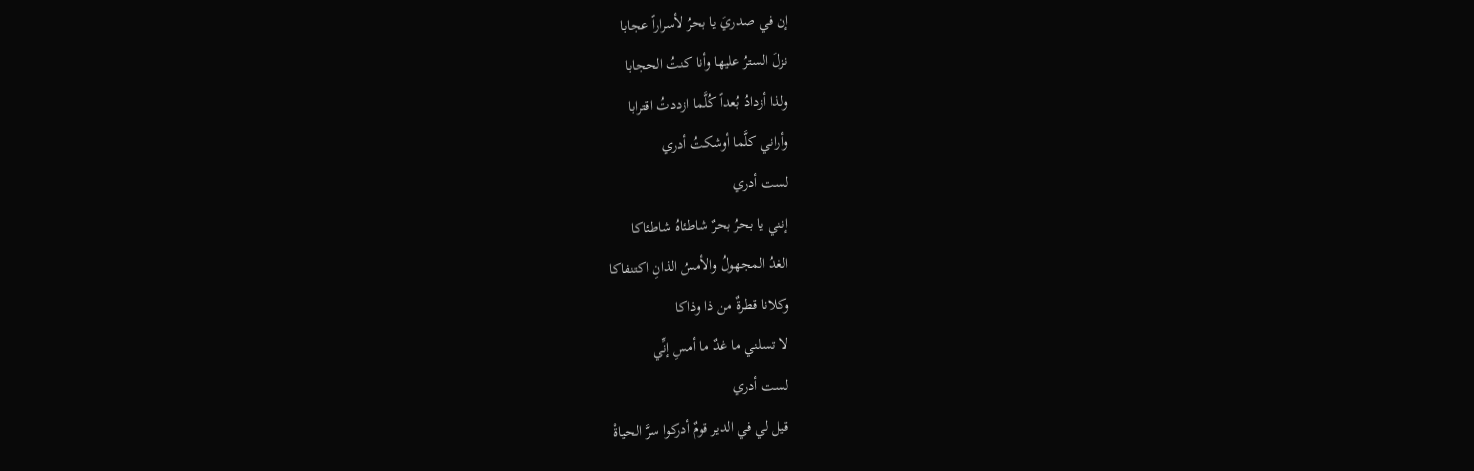إن في صدريَ يا بحرُ لأسراراً عجابا
نزلَ السترُ عليها وأنا كنتُ الحجابا
ولذا أزدادُ بُعداً كُلَّما ازددتُ اقترابا
وأراني كلَّما أوشكتُ أدري
لست أدري
إنني يا بحرُ بحرٌ شاطئاهُ شاطئاكا
الغدُ المجهولُ والأمسُ الذانِ اكتنفاكا
وكلانا قطرةٌ من ذا وذاكا
لا تسلني ما غدٌ ما أمسِ إنِّي
لست أدري
قيل لي في الدير قومٌ أدركوا سرَّ الحياةْ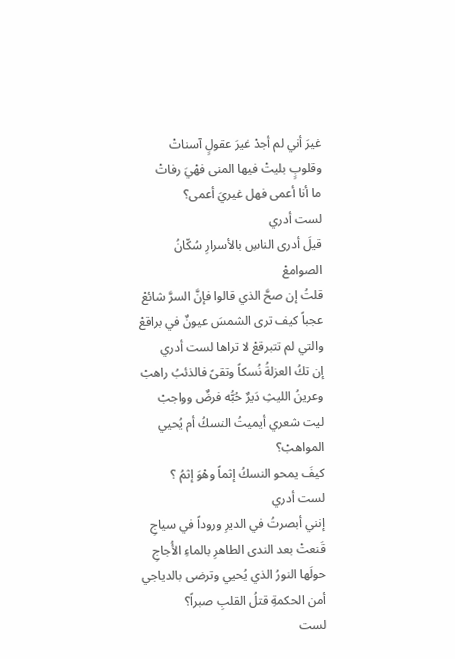غيرَ أني لم أجدْ غيرَ عقولٍ آسناتْ
وقلوبٍ بليتْ فيها المنى فهْيَ رفاتْ
ما أنا أعمى فهل غيريَ أعمى؟
لست أدري
قيلَ أدرى الناسِ بالأسرارِ سُكّانُ الصوامعْ
قلتُ إن صحَّ الذي قالوا فإنَّ السرَّ شائعْ
عجباً كيف ترى الشمسَ عيونٌ في براقعْ
والتي لم تتبرقعْ لا تراها لست أدري
إن تكُ العزلةُ نُسكاً وتقىً فالذئبُ راهبْ
وعرينُ الليثِ دَيرٌ حُبُّه فرضٌ وواجبْ
ليت شعري أيميتُ النسكُ أم يُحيي المواهبْ؟
كيفَ يمحو النسكُ إثماً وهْوَ إثمُ ؟
لست أدري
إنني أبصرتُ في الديرِ وروداً في سياجِ
قَنعتْ بعد الندى الطاهرِ بالماءِ الأُجاجِ
حولَها النورُ الذي يُحيي وترضى بالدياجي
أمن الحكمةِ قتلُ القلبِ صبراً؟
لست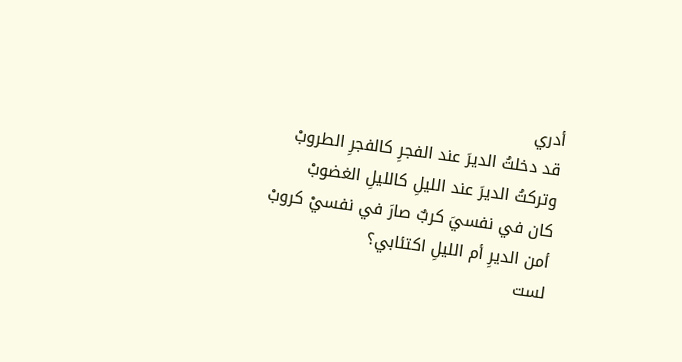أدري
قد دخلتُ الديرَ عند الفجرِ كالفجرِ الطروبْ
وتركتُ الديرَ عند الليلِ كالليلِ الغضوبْ
كان في نفسيَ كربٌ صارَ في نفسيْ كروبْ
أمن الديرِ أم الليلِ اكتئابي؟
لست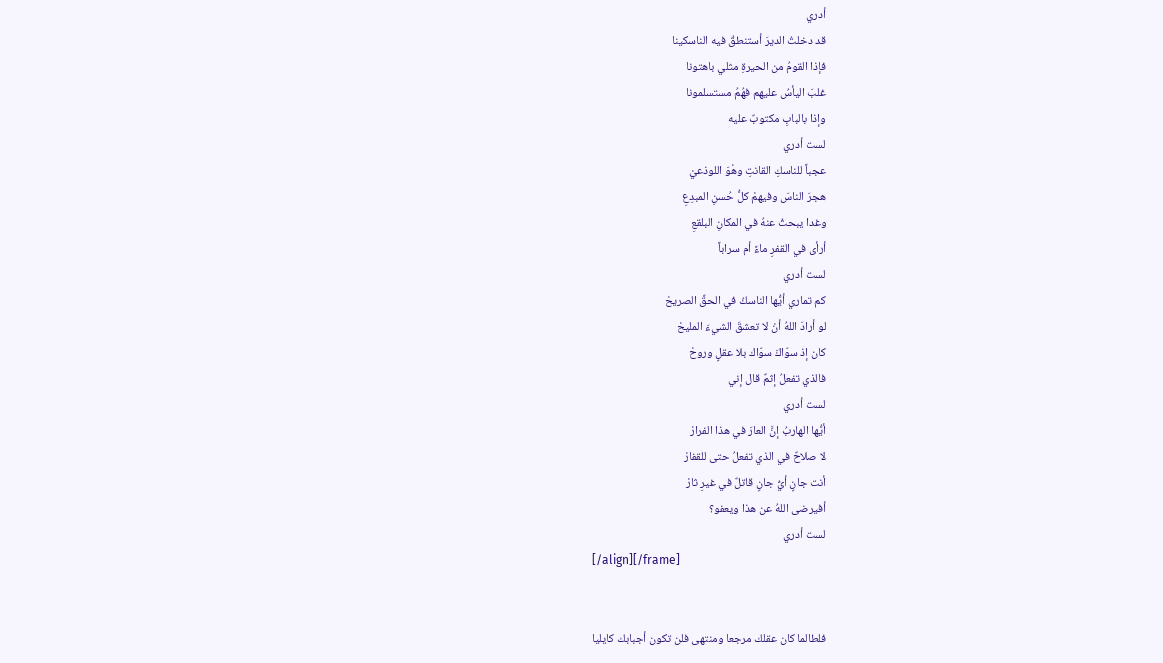أدري
قد دخلتُ الديرَ أستنطقُ فيه الناسكينا
فإذا القومُ من الحيرةِ مثلي باهتونا
غلبَ اليأسُ عليهم فهُمُ مستسلمونا
وإذا بالبابِ مكتوبٌ عليه
لست أدري
عجباً للناسكِ القانتِ وهْوَ اللوذعيْ
هجرَ الناسَ وفيهمْ كلُّ حُسنِ المبدِعِ
وغدا يبحثُ عنهُ في المكانِ البلقعِ
أرأى في القفرِ ماءً أم سراباً
لست أدري
كم تماري أيُّها الناسكُ في الحقِّ الصريحْ
لو أرادَ اللهُ أنْ لا تعشقَ الشيءَ المليحْ
كان إذ سوّاكَ سوّاك بلا عقلٍ وروحْ
فالذي تفعلُ إثمٌ قال إني
لست أدري
أيُّها الهاربُ إنَّ العارَ في هذا الفرارْ
لا صلاحٌ في الذي تفعلُ حتى للقفارْ
أنت جانٍ أيُّ جانٍ قاتلٌ في غيرِ ثارْ
أفيرضى اللهُ عن هذا ويعفو؟
لست أدري
[/align][/frame]


فلطالما كان عقلك مرجعا ومنتهى فلن تكون أجبابك كايليا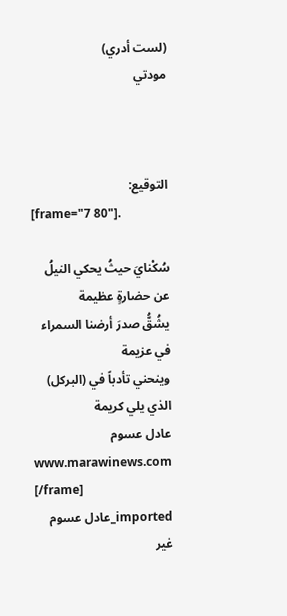(لست أدري)
مودتي



التوقيع:
[frame="7 80"].

سُكْنايَ حيثُ يحكي النيلُ عن حضارةٍ عظيمة
يشُقُّ صدرَ أرضنا السمراء في عزيمة
وينحني تأدباً في (البركل) الذي يلي كريمة
عادل عسوم
www.marawinews.com
[/frame]
imported_عادل عسوم غير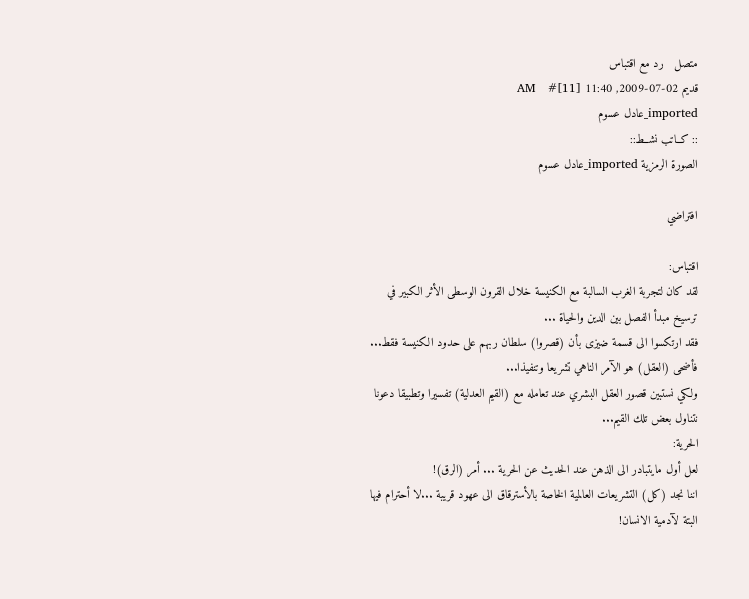متصل   رد مع اقتباس
قديم 02-07-2009, 11:40 AM   #[11]
imported_عادل عسوم
:: كــاتب نشــط::
الصورة الرمزية imported_عادل عسوم

افتراضي

اقتباس:
لقد كان لتجربة الغرب السالبة مع الكنيسة خلال القرون الوسطى الأثر الكبير في ترسيخ مبدأ الفصل بين الدين والحياة ...
فقد ارتكسوا الى قسمة ضيزى بأن (قصروا) سلطان ربهم على حدود الكنيسة فقط...
فأضحى (العقل) هو الآمر الناهي تشريعا وتنفيذا...
ولكي نستبين قصور العقل البشري عند تعامله مع (القيم العدلية) تفسيرا وتطبيقا دعونا نتناول بعض تلك القيم...
الحرية:
لعل أول مايتبادر الى الذهن عند الحديث عن الحرية ... أمر (الرق)!
اننا نجد (كل) التشريعات العالمية الخاصة بالأسترقاق الى عهود قريبة ...لا أحترام فيها البتة لآدمية الانسان!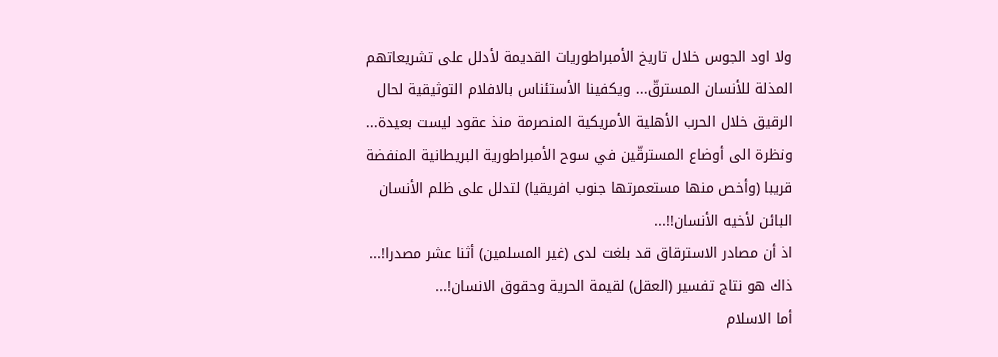ولا اود الجوس خلال تاريخ الأمبراطوريات القديمة لأدلل على تشريعاتهم المذلة للأنسان المسترقّ... ويكفينا الأستئناس بالافلام التوثيقية لحال الرقيق خلال الحرب الأهلية الأمريكية المنصرمة منذ عقود ليست بعيدة...
ونظرة الى أوضاع المسترقّين في سوح الأمبراطورية البريطانية المنفضة قريبا (وأخص منها مستعمرتها جنوب افريقيا) لتدلل على ظلم الأنسان البائن لأخيه الأنسان!!...
اذ أن مصادر الاسترقاق قد بلغت لدى (غير المسلمين) أثنا عشر مصدرا!...
ذاك هو نتاج تفسير (العقل) لقيمة الحرية وحقوق الانسان!...
أما الاسلام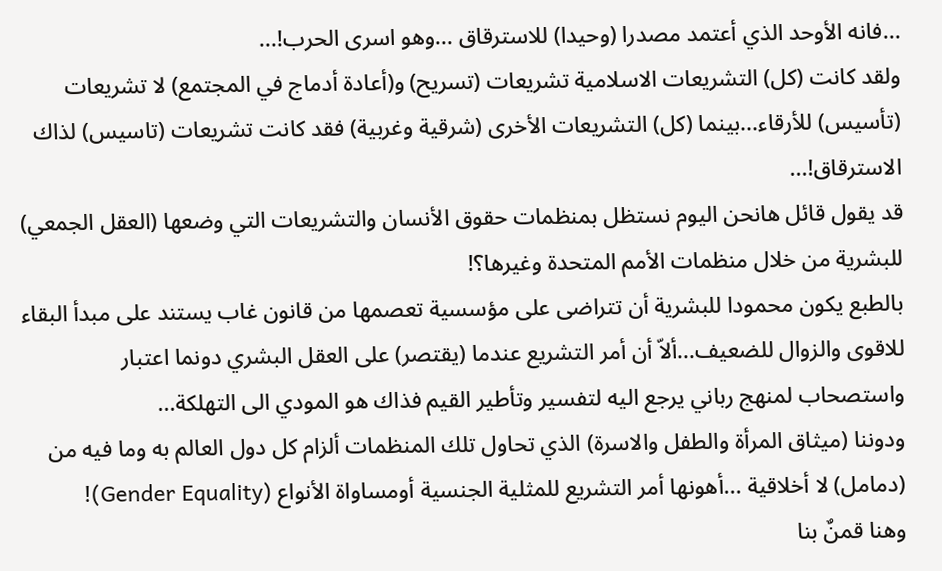...فانه الأوحد الذي أعتمد مصدرا (وحيدا) للاسترقاق ...وهو اسرى الحرب!...
ولقد كانت (كل) التشريعات الاسلامية تشريعات (تسريح) و(أعادة أدماج في المجتمع) لا تشريعات (تأسيس) للأرقاء...بينما (كل) التشريعات الأخرى (شرقية وغربية) فقد كانت تشريعات (تاسيس) لذاك الاسترقاق!...
قد يقول قائل هانحن اليوم نستظل بمنظمات حقوق الأنسان والتشريعات التي وضعها (العقل الجمعي) للبشرية من خلال منظمات الأمم المتحدة وغيرها؟!
بالطبع يكون محمودا للبشرية أن تتراضى على مؤسسية تعصمها من قانون غاب يستند على مبدأ البقاء للاقوى والزوال للضعيف...ألاّ أن أمر التشريع عندما (يقتصر) على العقل البشري دونما اعتبار واستصحاب لمنهج رباني يرجع اليه لتفسير وتأطير القيم فذاك هو المودي الى التهلكة...
ودوننا (ميثاق المرأة والطفل والاسرة) الذي تحاول تلك المنظمات ألزام كل دول العالم به وما فيه من (دمامل) لا أخلاقية ...أهونها أمر التشريع للمثلية الجنسية أومساواة الأنواع (Gender Equality)!
وهنا قمنٌ بنا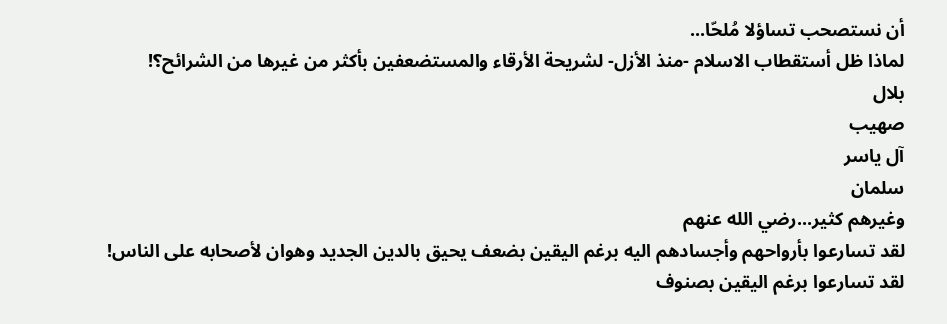أن نستصحب تساؤلا مُلحّا...
لماذا ظل أستقطاب الاسلام -منذ الأزل- لشريحة الأرقاء والمستضعفين بأكثر من غيرها من الشرائح؟!
بلال
صهيب
آل ياسر
سلمان
وغيرهم كثير...رضي الله عنهم
لقد تسارعوا بأرواحهم وأجسادهم اليه برغم اليقين بضعف يحيق بالدين الجديد وهوان لأصحابه على الناس!
لقد تسارعوا برغم اليقين بصنوف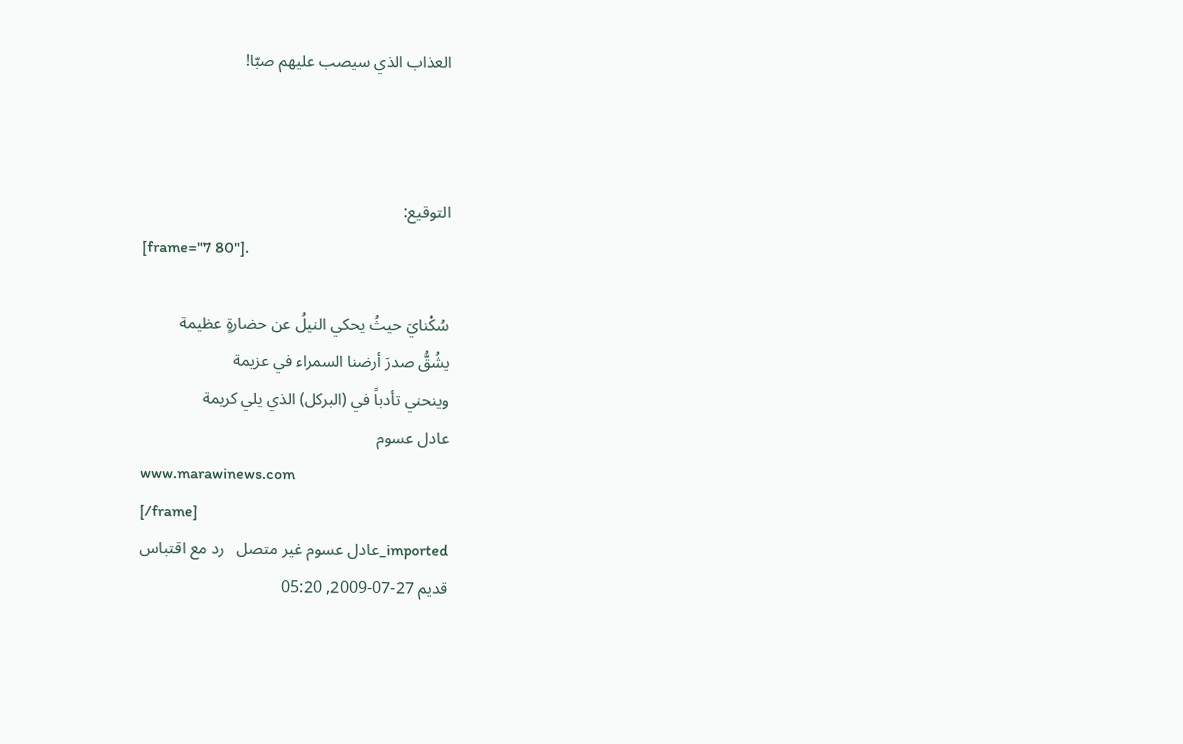العذاب الذي سيصب عليهم صبّا!



التوقيع:
[frame="7 80"].

سُكْنايَ حيثُ يحكي النيلُ عن حضارةٍ عظيمة
يشُقُّ صدرَ أرضنا السمراء في عزيمة
وينحني تأدباً في (البركل) الذي يلي كريمة
عادل عسوم
www.marawinews.com
[/frame]
imported_عادل عسوم غير متصل   رد مع اقتباس
قديم 27-07-2009, 05:20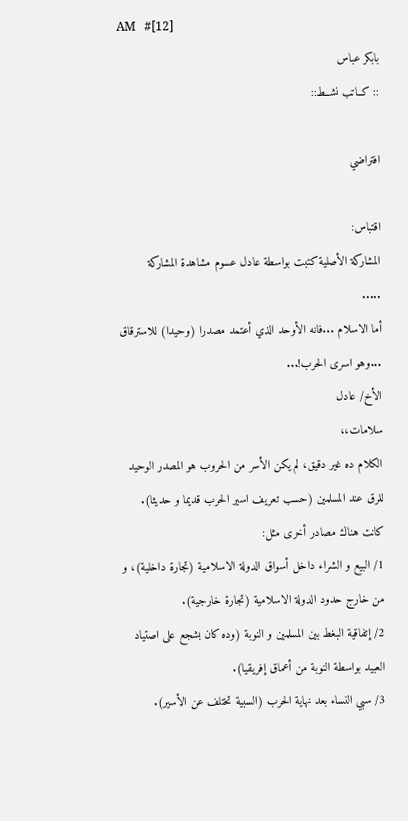AM   #[12]
بابكر عباس
:: كــاتب نشــط::

افتراضي

اقتباس:
المشاركة الأصلية كتبت بواسطة عادل عسوم مشاهدة المشاركة
.....
أما الاسلام ...فانه الأوحد الذي أعتمد مصدرا (وحيدا) للاسترقاق ...وهو اسرى الحرب!...
الأخ/ عادل
سلامات،،
الكلام ده غير دقيق، لم يكن الأسر من الحروب هو المصدر الوحيد للرق عند المسلمين (حسب تعريف اسير الحرب قديما و حديثا). كانت هناك مصادر أخرى مثل:
1/ البيع و الشراء داخل أسواق الدولة الاسلامية (تجارة داخلية)، و من خارج حدود الدولة الاسلامية (تجارة خارجية).
2/ إتفاقية البغط بين المسلمين و النوبة (وده كان بشجع على اصتياد العبيد بواسطة النوبة من أعماق إفريقيا).
3/ سبي النساء بعد نهاية الحرب (السبية تختلف عن الأسير).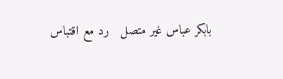بابكر عباس غير متصل   رد مع اقتباس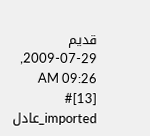قديم 29-07-2009, 09:26 AM   #[13]
imported_عادل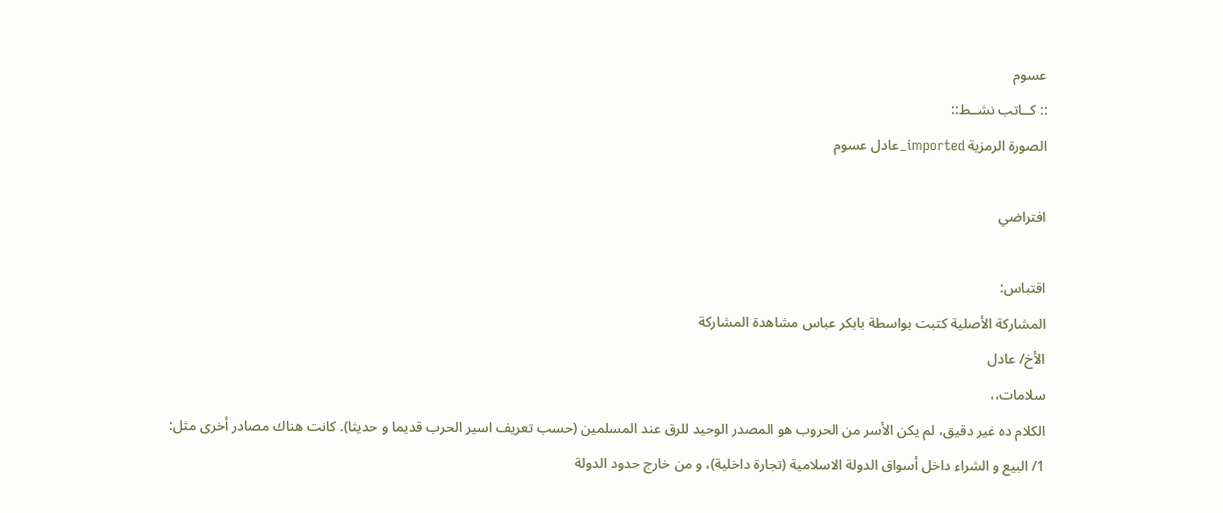عسوم
:: كــاتب نشــط::
الصورة الرمزية imported_عادل عسوم

افتراضي

اقتباس:
المشاركة الأصلية كتبت بواسطة بابكر عباس مشاهدة المشاركة
الأخ/ عادل
سلامات،،
الكلام ده غير دقيق، لم يكن الأسر من الحروب هو المصدر الوحيد للرق عند المسلمين (حسب تعريف اسير الحرب قديما و حديثا). كانت هناك مصادر أخرى مثل:
1/ البيع و الشراء داخل أسواق الدولة الاسلامية (تجارة داخلية)، و من خارج حدود الدولة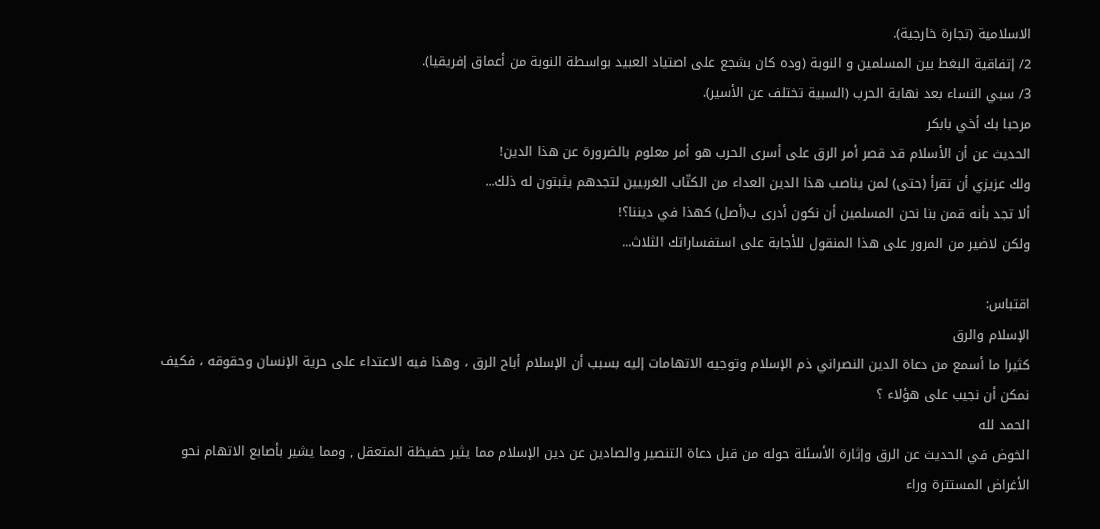الاسلامية (تجارة خارجية).
2/ إتفاقية البغط بين المسلمين و النوبة (وده كان بشجع على اصتياد العبيد بواسطة النوبة من أعماق إفريقيا).
3/ سبي النساء بعد نهاية الحرب (السبية تختلف عن الأسير).
مرحبا بك أخي بابكر
الحديث عن أن الأسلام قد قصر أمر الرق على أسرى الحرب هو أمر معلوم بالضرورة عن هذا الدين!
ولك عزيزي أن تقرأ (حتى) لمن يناصب هذا الدين العداء من الكتّاب الغربيين لتجدهم يثبتون له ذلك...
ألا تجد بأنه قمن بنا نحن المسلمين أن نكون أدرى ب(أصل) كهذا في ديننا؟!
ولكن لاضير من المرور على هذا المنقول للأجابة على استفساراتك الثلاث...

اقتباس:
الإسلام والرق
كثيرا ما أسمع من دعاة الدين النصراني ذم الإسلام وتوجيه الاتهامات إليه بسبب أن الإسلام أباح الرق ، وهذا فيه الاعتداء على حرية الإنسان وحقوقه ، فكيف نمكن أن نجيب على هؤلاء ؟
الحمد لله
الخوض في الحديث عن الرق وإثارة الأسئلة حوله من قبل دعاة التنصير والصادين عن دين الإسلام مما يثير حفيظة المتعقل , ومما يشير بأصابع الاتهام نحو الأغراض المستترة وراء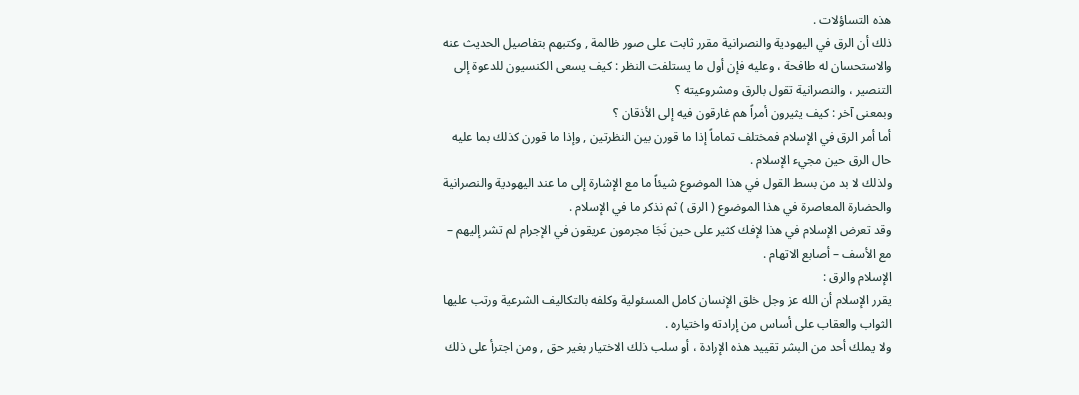هذه التساؤلات .
ذلك أن الرق في اليهودية والنصرانية مقرر ثابت على صور ظالمة , وكتبهم بتفاصيل الحديث عنه والاستحسان له طافحة ، وعليه فإن أول ما يستلفت النظر : كيف يسعى الكنسيون للدعوة إلى التنصير ، والنصرانية تقول بالرق ومشروعيته ؟
وبمعنى آخر : كيف يثيرون أمراً هم غارقون فيه إلى الأذقان ؟
أما أمر الرق في الإسلام فمختلف تماماً إذا ما قورن بين النظرتين , وإذا ما قورن كذلك بما عليه حال الرق حين مجيء الإسلام .
ولذلك لا بد من بسط القول في هذا الموضوع شيئاً ما مع الإشارة إلى ما عند اليهودية والنصرانية والحضارة المعاصرة في هذا الموضوع ( الرق ) ثم نذكر ما في الإسلام .
وقد تعرض الإسلام في هذا لإفك كثير على حين نَجَا مجرمون عريقون في الإجرام لم تشر إليهم – مع الأسف – أصابع الاتهام .
الإسلام والرق :
يقرر الإسلام أن الله عز وجل خلق الإنسان كامل المسئولية وكلفه بالتكاليف الشرعية ورتب عليها الثواب والعقاب على أساس من إرادته واختياره .
ولا يملك أحد من البشر تقييد هذه الإرادة ، أو سلب ذلك الاختيار بغير حق , ومن اجترأ على ذلك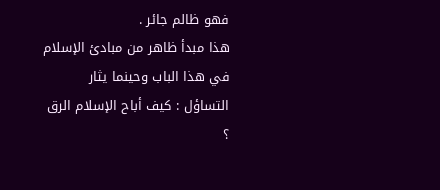فهو ظالم جائر .
هذا مبدأ ظاهر من مبادئ الإسلام في هذا الباب وحينما يثار التساؤل : كيف أباح الإسلام الرق ؟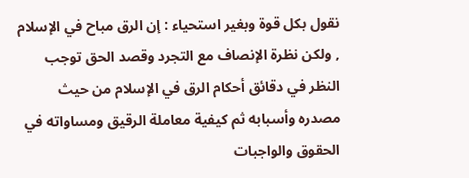نقول بكل قوة وبغير استحياء : إن الرق مباح في الإسلام , ولكن نظرة الإنصاف مع التجرد وقصد الحق توجب النظر في دقائق أحكام الرق في الإسلام من حيث مصدره وأسبابه ثم كيفية معاملة الرقيق ومساواته في الحقوق والواجبات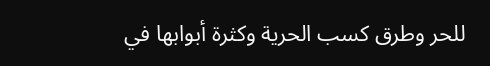للحر وطرق كسب الحرية وكثرة أبوابها في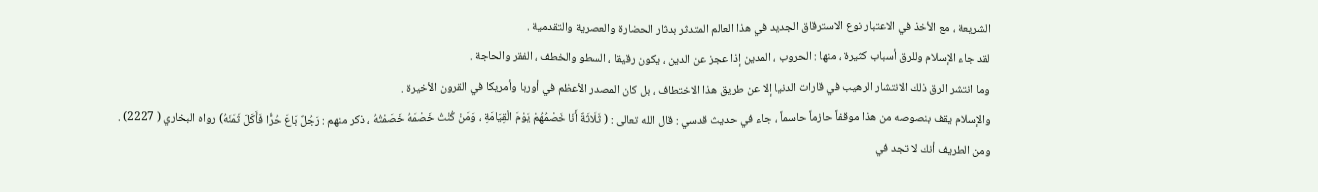الشريعة ، مع الأخذ في الاعتبار نوع الاسترقاق الجديد في هذا العالم المتدثر بدثار الحضارة والعصرية والتقدمية .
لقد جاء الإسلام وللرق أسباب كثيرة ، منها : الحروب ، المدين إذا عجز عن الدين ، يكون رقيقا ، السطو والخطف ، الفقر والحاجة .
وما انتشر الرق ذلك الانتشار الرهيب في قارات الدنيا إلا عن طريق هذا الاختطاف ، بل كان المصدر الأعظم في أوربا وأمريكا في القرون الأخيرة .
والإسلام يقف بنصوصه من هذا موقفاً حازماً حاسماً ، جاء في حديث قدسي : قال الله تعالى : ( ثَلَاثَةٌ أَنَا خَصْمُهُمْ يَوْمَ الْقِيَامَةِ ، وَمَنْ كُنْتُ خَصْمَهُ خَصَمْتُهُ ، ذكر منهم : رَجُلٌ بَاعَ حُرًّا فَأَكَلَ ثَمَنَهُ) رواه البخاري ( 2227) .
ومن الطريف أنك لا تجد في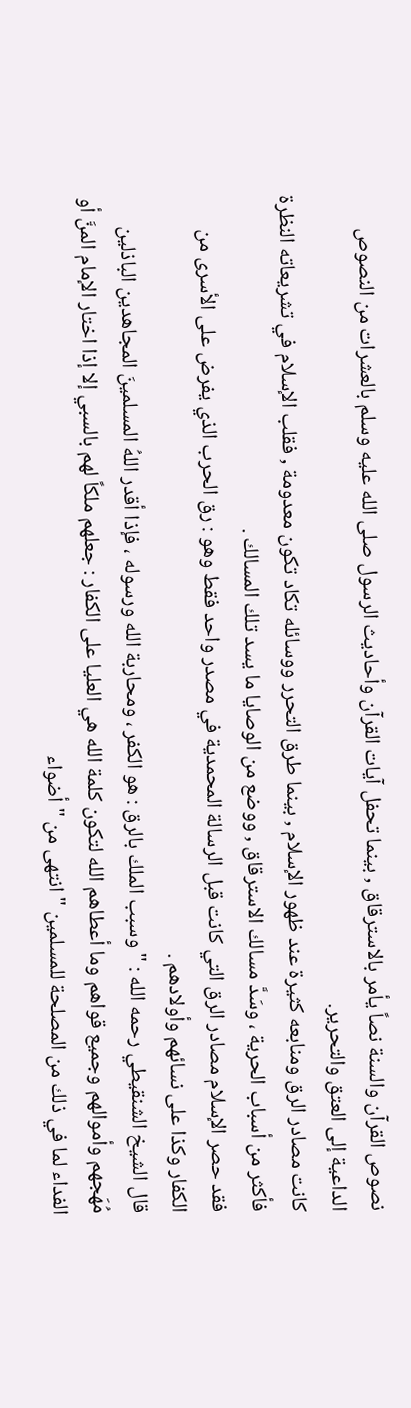نصوص القرآن والسنة نصاً يأمر بالاسترقاق , بينما تحفل آيات القرآن وأحاديث الرسول صلى الله عليه وسلم بالعشرات من النصوص الداعية إلى العتق والتحرير.
كانت مصادر الرق ومنابعه كثيرة عند ظهور الإسلام , بينما طرق التحرر ووسائله تكاد تكون معدومة , فقلب الإسلام في تشريعاته النظرة فأكثر من أسباب الحرية ، وسَدَّ مسالك الاسترقاق , ووضع من الوصايا ما يسد تلك المسالك .
فقد حصر الإسلام مصادر الرق التي كانت قبل الرسالة المحمدية في مصدر واحد فقط وهو : رق الحرب الذي يفرض على الأسرى من الكفار وكذا على نسائهم وأولادهم .
قال الشيخ الشنقيطي رحمه الله : " وسبب الملك بالرق : هو الكفر ، ومحاربة الله ورسوله ، فإذا أقدر اللهُ المسلمينَ المجاهدين الباذلين مُهَجهم وأموالهم وجميع قواهم وما أعطاهم الله لتكون كلمة الله هي العليا على الكفار : جعلهم ملكاً لهم بالسبي إلا إذا اختار الإمام المنَّ أو الفداء لما في ذلك من المصلحة للمسلمين " انتهى من " أضواء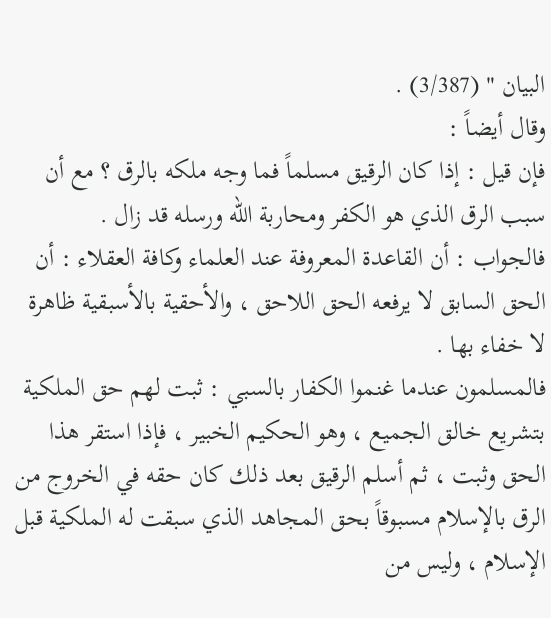البيان " (3/387) .
وقال أيضاً :
فإن قيل : إذا كان الرقيق مسلماً فما وجه ملكه بالرق ؟ مع أن سبب الرق الذي هو الكفر ومحاربة الله ورسله قد زال .
فالجواب : أن القاعدة المعروفة عند العلماء وكافة العقلاء : أن الحق السابق لا يرفعه الحق اللاحق ، والأحقية بالأسبقية ظاهرة لا خفاء بها .
فالمسلمون عندما غنموا الكفار بالسبي : ثبت لهم حق الملكية بتشريع خالق الجميع ، وهو الحكيم الخبير ، فإذا استقر هذا الحق وثبت ، ثم أسلم الرقيق بعد ذلك كان حقه في الخروج من الرق بالإسلام مسبوقاً بحق المجاهد الذي سبقت له الملكية قبل الإسلام ، وليس من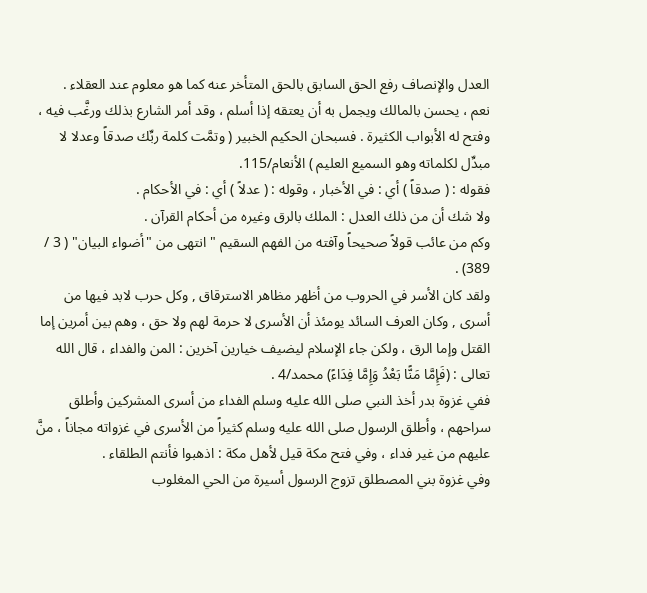العدل والإنصاف رفع الحق السابق بالحق المتأخر عنه كما هو معلوم عند العقلاء .
نعم ، يحسن بالمالك ويجمل به أن يعتقه إذا أسلم ، وقد أمر الشارع بذلك ورغَّب فيه ، وفتح له الأبواب الكثيرة . فسبحان الحكيم الخبير ( وتمَّت كلمة ربِّك صدقاً وعدلا لا مبدِّل لكلماته وهو السميع العليم ) الأنعام/115.
فقوله : ( صدقاً ) أي : في الأخبار ، وقوله : ( عدلاً ) أي : في الأحكام .
ولا شك أن من ذلك العدل : الملك بالرق وغيره من أحكام القرآن .
وكم من عائب قولاً صحيحاً وآفته من الفهم السقيم " انتهى من "أضواء البيان" ( 3 / 389) .
ولقد كان الأسر في الحروب من أظهر مظاهر الاسترقاق , وكل حرب لابد فيها من أسرى , وكان العرف السائد يومئذ أن الأسرى لا حرمة لهم ولا حق ، وهم بين أمرين إما القتل وإما الرق ، ولكن جاء الإسلام ليضيف خيارين آخرين : المن والفداء ، قال الله تعالى : (فَإِمَّا مَنًّا بَعْدُ وَإِمَّا فِدَاءً) محمد/4 .
ففي غزوة بدر أخذ النبي صلى الله عليه وسلم الفداء من أسرى المشركين وأطلق سراحهم ، وأطلق الرسول صلى الله عليه وسلم كثيراً من الأسرى في غزواته مجاناً ، منَّ عليهم من غير فداء ، وفي فتح مكة قيل لأهل مكة : اذهبوا فأنتم الطلقاء .
وفي غزوة بني المصطلق تزوج الرسول أسيرة من الحي المغلوب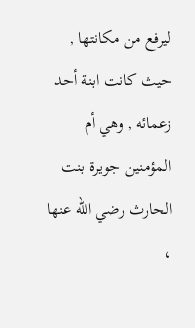ليرفع من مكانتها , حيث كانت ابنة أحد زعمائه , وهي أم المؤمنين جويرة بنت الحارث رضي الله عنها ،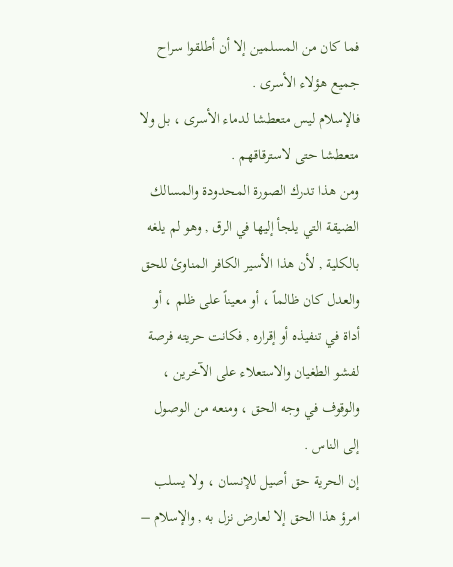فما كان من المسلمين إلا أن أطلقوا سراح جميع هؤلاء الأسرى .
فالإسلام ليس متعطشا لدماء الأسرى ، بل ولا متعطشا حتى لاسترقاقهم .
ومن هذا تدرك الصورة المحدودة والمسالك الضيقة التي يلجأ إليها في الرق , وهو لم يلغه بالكلية , لأن هذا الأسير الكافر المناوئ للحق والعدل كان ظالماً ، أو معيناً على ظلم ، أو أداة في تنفيذه أو إقراره , فكانت حريته فرصة لفشو الطغيان والاستعلاء على الآخرين ، والوقوف في وجه الحق ، ومنعه من الوصول إلى الناس .
إن الحرية حق أصيل للإنسان ، ولا يسلب امرؤ هذا الحق إلا لعارض نزل به , والإسلام –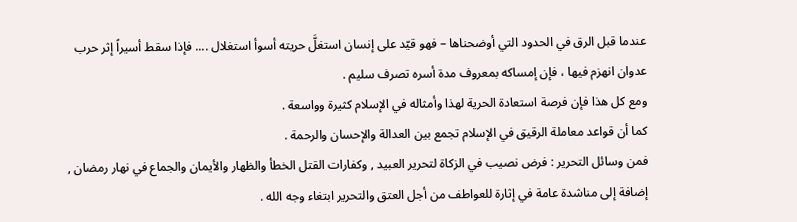عندما قبل الرق في الحدود التي أوضحناها – فهو قيّد على إنسان استغلَّ حريته أسوأ استغلال .... فإذا سقط أسيراً إثر حرب عدوان انهزم فيها ، فإن إمساكه بمعروف مدة أسره تصرف سليم .
ومع كل هذا فإن فرصة استعادة الحرية لهذا وأمثاله في الإسلام كثيرة وواسعة .
كما أن قواعد معاملة الرقيق في الإسلام تجمع بين العدالة والإحسان والرحمة .
فمن وسائل التحرير : فرض نصيب في الزكاة لتحرير العبيد , وكفارات القتل الخطأ والظهار والأيمان والجماع في نهار رمضان , إضافة إلى مناشدة عامة في إثارة للعواطف من أجل العتق والتحرير ابتغاء وجه الله .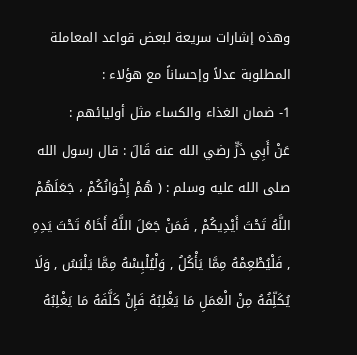وهذه إشارات سريعة لبعض قواعد المعاملة المطلوبة عدلاً وإحساناً مع هؤلاء :
1- ضمان الغذاء والكساء مثل أوليائهم :
عَنْ أَبِي ذَرٍّ رضي الله عنه قَالَ : قال رسول الله صلى الله عليه وسلم : ( هُمْ إِخْوَانُكُمْ ، جَعَلَهُمْ اللَّهُ تَحْتَ أَيْدِيكُمْ , فَمَنْ جَعَلَ اللَّهُ أَخَاهُ تَحْتَ يَدِهِ , فَلْيُطْعِمْهُ مِمَّا يَأْكُلُ , وَلْيُلْبِسْهُ مِمَّا يَلْبَسُ , وَلَا يُكَلِّفُهُ مِنْ الْعَمَلِ مَا يَغْلِبُهُ فَإِنْ كَلَّفَهُ مَا يَغْلِبُهُ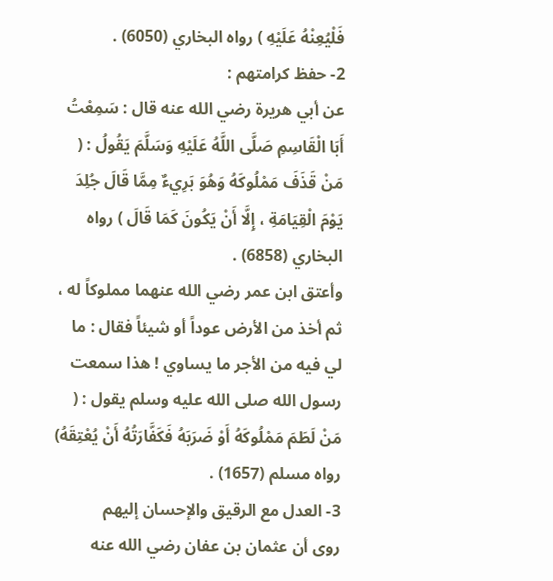فَلْيُعِنْهُ عَلَيْهِ ) رواه البخاري (6050) .
2- حفظ كرامتهم :
عن أبي هريرة رضي الله عنه قال : سَمِعْتُ أَبَا الْقَاسِمِ صَلَّى اللَّهُ عَلَيْهِ وَسَلَّمَ يَقُولُ : ( مَنْ قَذَفَ مَمْلُوكَهُ وَهُوَ بَرِيءٌ مِمَّا قَالَ جُلِدَ يَوْمَ الْقِيَامَةِ ، إِلَّا أَنْ يَكُونَ كَمَا قَالَ ) رواه البخاري (6858) .
وأعتق ابن عمر رضي الله عنهما مملوكاً له ، ثم أخذ من الأرض عوداً أو شيئاً فقال : ما لي فيه من الأجر ما يساوي ! هذا سمعت رسول الله صلى الله عليه وسلم يقول : ( مَنْ لَطَمَ مَمْلُوكَهُ أَوْ ضَرَبَهُ فَكَفَّارَتُهُ أَنْ يُعْتِقَهُ) رواه مسلم (1657) .
3- العدل مع الرقيق والإحسان إليهم
روى أن عثمان بن عفان رضي الله عنه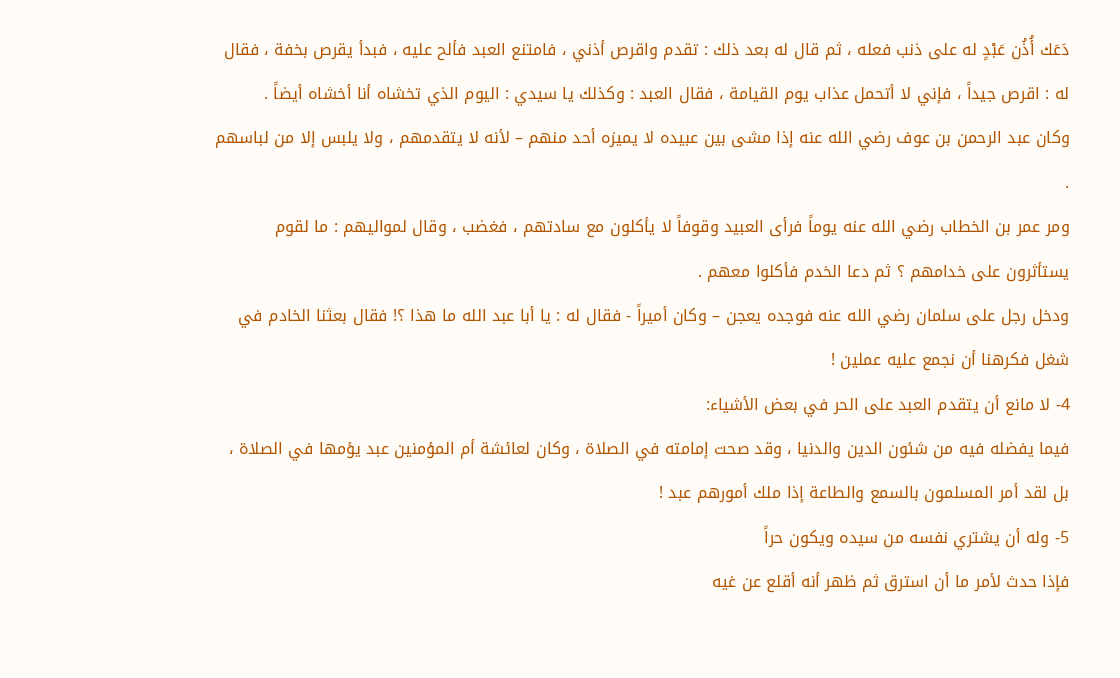دَعَك أُذُن عَبْدٍ له على ذنب فعله ، ثم قال له بعد ذلك : تقدم واقرص أذني ، فامتنع العبد فألح عليه ، فبدأ يقرص بخفة ، فقال له : اقرص جيداً ، فإني لا أتحمل عذاب يوم القيامة ، فقال العبد : وكذلك يا سيدي : اليوم الذي تخشاه أنا أخشاه أيضاً .
وكان عبد الرحمن بن عوف رضي الله عنه إذا مشى بين عبيده لا يميزه أحد منهم – لأنه لا يتقدمهم ، ولا يلبس إلا من لباسهم .
ومر عمر بن الخطاب رضي الله عنه يوماً فرأى العبيد وقوفاً لا يأكلون مع سادتهم ، فغضب ، وقال لمواليهم : ما لقوم يستأثرون على خدامهم ؟ ثم دعا الخدم فأكلوا معهم .
ودخل رجل على سلمان رضي الله عنه فوجده يعجن – وكان أميراً - فقال له : يا أبا عبد الله ما هذا ؟! فقال بعثنا الخادم في شغل فكرهنا أن نجمع عليه عملين !
4- لا مانع أن يتقدم العبد على الحر في بعض الأشياء:
فيما يفضله فيه من شئون الدين والدنيا ، وقد صحت إمامته في الصلاة ، وكان لعائشة أم المؤمنين عبد يؤمها في الصلاة ، بل لقد أمر المسلمون بالسمع والطاعة إذا ملك أمورهم عبد !
5- وله أن يشتري نفسه من سيده ويكون حراً
فإذا حدث لأمر ما أن استرق ثم ظهر أنه أقلع عن غيه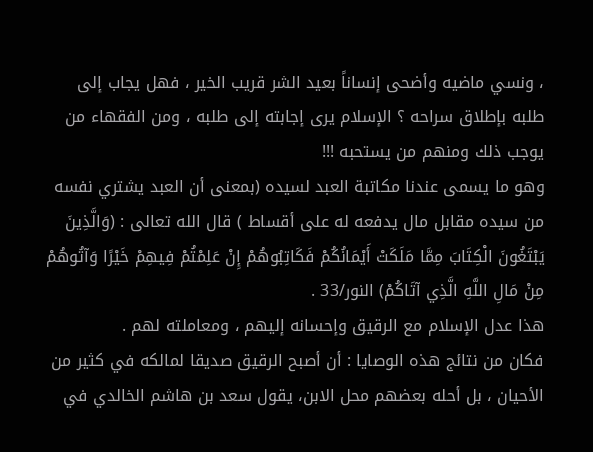، ونسي ماضيه وأضحى إنساناً بعيد الشر قريب الخير ، فهل يجاب إلى طلبه بإطلاق سراحه ؟ الإسلام يرى إجابته إلى طلبه ، ومن الفقهاء من يوجب ذلك ومنهم من يستحبه !!!
وهو ما يسمى عندنا مكاتبة العبد لسيده (بمعنى أن العبد يشتري نفسه من سيده مقابل مال يدفعه له على أقساط ) قال الله تعالى : (وَالَّذِينَ يَبْتَغُونَ الْكِتَابَ مِمَّا مَلَكَتْ أَيْمَانُكُمْ فَكَاتِبُوهُمْ إِنْ عَلِمْتُمْ فِيهِمْ خَيْرًا وَآتُوهُمْ مِنْ مَالِ اللَّهِ الَّذِي آتَاكُمْ) النور/33 .
هذا عدل الإسلام مع الرقيق وإحسانه إليهم ، ومعاملته لهم .
فكان من نتائج هذه الوصايا : أن أصبح الرقيق صديقا لمالكه في كثير من الأحيان ، بل أحله بعضهم محل الابن، يقول سعد بن هاشم الخالدي في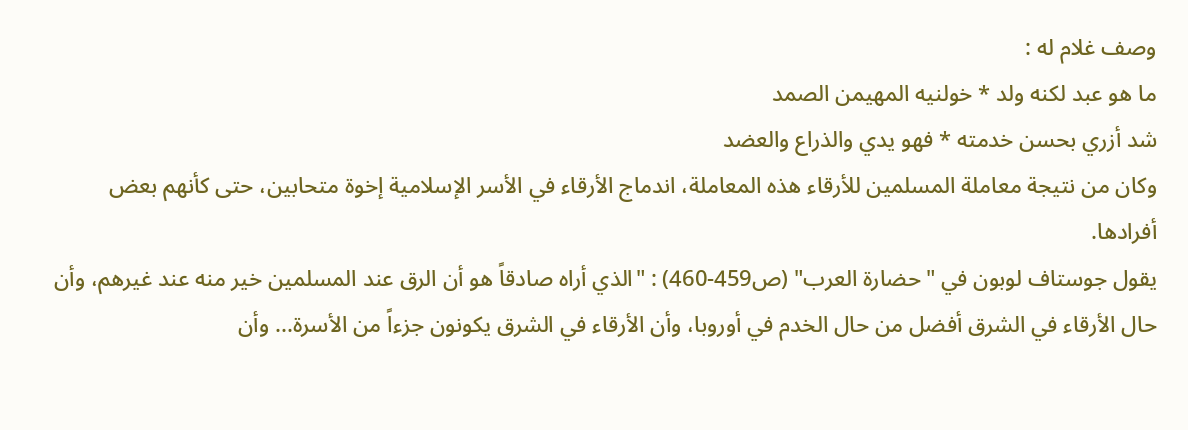وصف غلام له :
ما هو عبد لكنه ولد * خولنيه المهيمن الصمد
شد أزري بحسن خدمته * فهو يدي والذراع والعضد
وكان من نتيجة معاملة المسلمين للأرقاء هذه المعاملة، اندماج الأرقاء في الأسر الإسلامية إخوة متحابين، حتى كأنهم بعض أفرادها.
يقول جوستاف لوبون في "حضارة العرب" (ص459-460) : "الذي أراه صادقاً هو أن الرق عند المسلمين خير منه عند غيرهم، وأن حال الأرقاء في الشرق أفضل من حال الخدم في أوروبا، وأن الأرقاء في الشرق يكونون جزءاً من الأسرة... وأن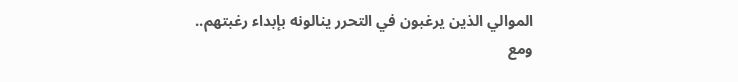الموالي الذين يرغبون في التحرر ينالونه بإبداء رغبتهم.. ومع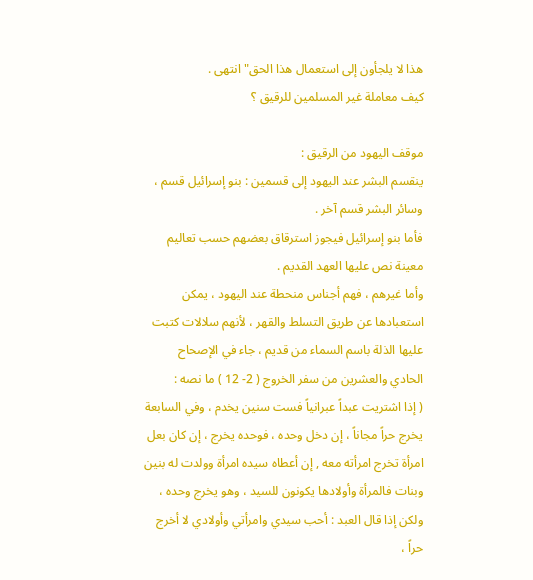هذا لا يلجأون إلى استعمال هذا الحق" انتهى .
كيف معاملة غير المسلمين للرقيق ؟

موقف اليهود من الرقيق :
ينقسم البشر عند اليهود إلى قسمين : بنو إسرائيل قسم ، وسائر البشر قسم آخر .
فأما بنو إسرائيل فيجوز استرقاق بعضهم حسب تعاليم معينة نص عليها العهد القديم .
وأما غيرهم ، فهم أجناس منحطة عند اليهود ، يمكن استعبادها عن طريق التسلط والقهر ، لأنهم سلالات كتبت عليها الذلة باسم السماء من قديم ، جاء في الإصحاح الحادي والعشرين من سفر الخروج ( 2- 12 ) ما نصه :
( إذا اشتريت عبداً عبرانياً فست سنين يخدم ، وفي السابعة يخرج حراً مجاناً ، إن دخل وحده ، فوحده يخرج ، إن كان بعل امرأة تخرج امرأته معه , إن أعطاه سيده امرأة وولدت له بنين وبنات فالمرأة وأولادها يكونون للسيد ، وهو يخرج وحده ، ولكن إذا قال العبد : أحب سيدي وامرأتي وأولادي لا أخرج حراً ،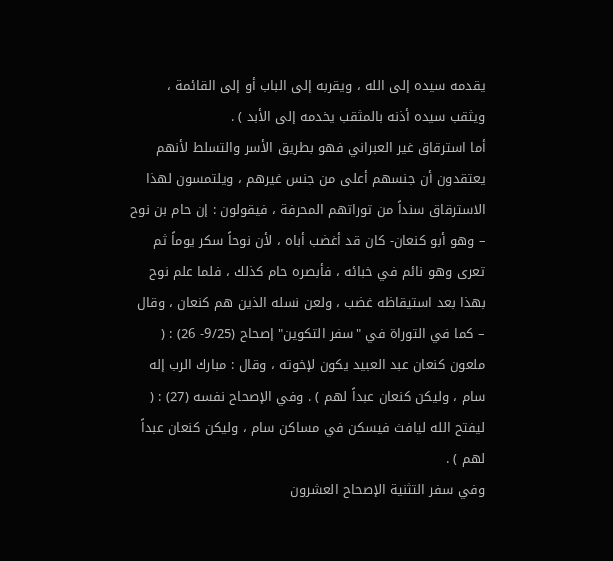يقدمه سيده إلى الله ، ويقربه إلى الباب أو إلى القائمة ، ويثقب سيده أذنه بالمثقب يخدمه إلى الأبد ) .
أما استرقاق غير العبراني فهو بطريق الأسر والتسلط لأنهم يعتقدون أن جنسهم أعلى من جنس غيرهم ، ويلتمسون لهذا الاسترقاق سنداً من توراتهم المحرفة ، فيقولون : إن حام بن نوح – وهو أبو كنعان- كان قد أغضب أباه ، لأن نوحاً سكر يوماً ثم تعرى وهو نائم في خبائه ، فأبصره حام كذلك ، فلما علم نوح بهذا بعد استيقاظه غضب ، ولعن نسله الذين هم كنعان ، وقال – كما في التوراة في "سفر التكوين" إصحاح (9/25- 26) : ( ملعون كنعان عبد العبيد يكون لإخوته ، وقال : مبارك الرب إله سام ، وليكن كنعان عبداً لهم ) . وفي الإصحاح نفسه (27) : ( ليفتح الله ليافث فيسكن في مساكن سام ، وليكن كنعان عبداً لهم ) .
وفي سفر التثنية الإصحاح العشرون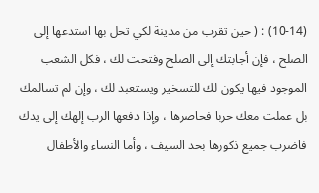(10-14) : ( حين تقرب من مدينة لكي تحل بها استدعها إلى الصلح ، فإن أجابتك إلى الصلح وفتحت لك ، فكل الشعب الموجود فيها يكون لك للتسخير ويستعبد لك ، وإن لم تسالمك بل عملت معك حربا فحاصرها ، وإذا دفعها الرب إلهك إلى يدك فاضرب جميع ذكورها بحد السيف ، وأما النساء والأطفال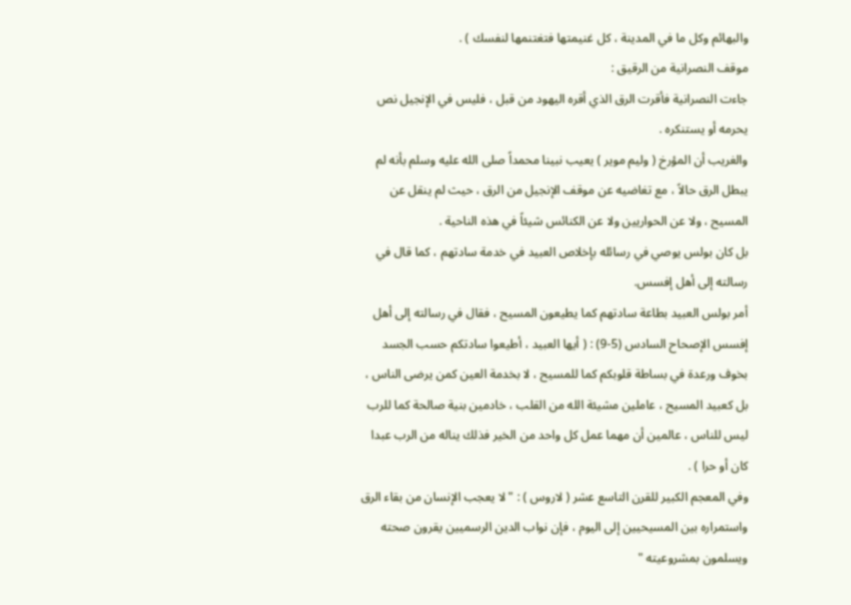والبهائم وكل ما في المدينة ، كل غنيمتها فتغتنمها لنفسك ) .
موقف النصرانية من الرقيق :
جاءت النصرانية فأقرت الرق الذي أقره اليهود من قبل ، فليس في الإنجيل نص يحرمه أو يستنكره .
والغريب أن المؤرخ ( وليم موير ) يعيب نبينا محمداً صلى الله عليه وسلم بأنه لم يبطل الرق حالاً ، مع تغاضيه عن موقف الإنجيل من الرق ، حيث لم ينقل عن المسيح ، ولا عن الحواريين ولا عن الكنائس شيئاً في هذه الناحية .
بل كان بولس يوصي في رسائله بإخلاص العبيد في خدمة سادتهم ، كما قال في رسالته إلى أهل إفسس.
أمر بولس العبيد بطاعة سادتهم كما يطيعون المسيح ، فقال في رسالته إلى أهل إفسس الإصحاح السادس (5-9) : ( أيها العبيد ، أطيعوا سادتكم حسب الجسد بخوف ورعدة في بساطة قلوبكم كما للمسيح ، لا بخدمة العين كمن يرضى الناس ، بل كعبيد المسيح ، عاملين مشيئة الله من القلب ، خادمين بنية صالحة كما للرب ليس للناس ، عالمين أن مهما عمل كل واحد من الخير فذلك يناله من الرب عبدا كان أو حرا ) .
وفي المعجم الكبير للقرن التاسع عشر ( لاروس ) : " لا يعجب الإنسان من بقاء الرق واستمراره بين المسيحيين إلى اليوم ، فإن نواب الدين الرسميين يقرون صحته ويسلمون بمشروعيته "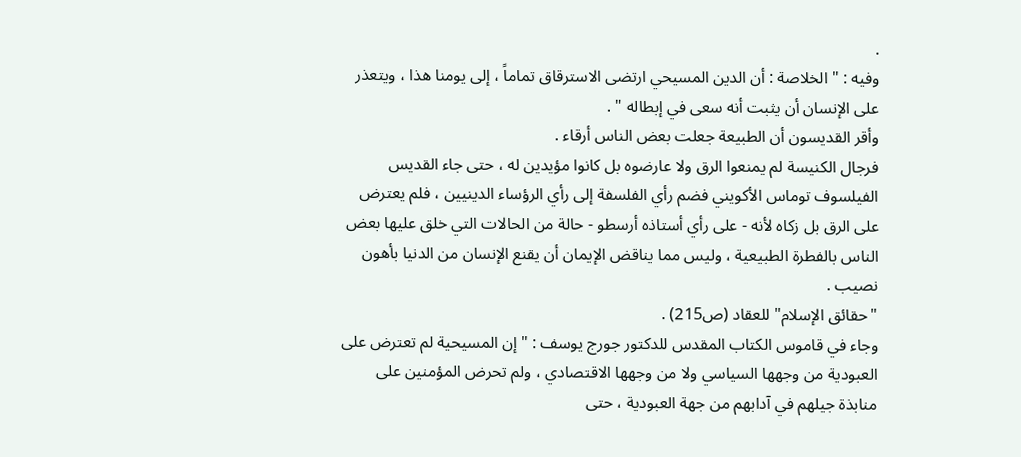.
وفيه : " الخلاصة : أن الدين المسيحي ارتضى الاسترقاق تماماً ، إلى يومنا هذا ، ويتعذر على الإنسان أن يثبت أنه سعى في إبطاله " .
وأقر القديسون أن الطبيعة جعلت بعض الناس أرقاء .
فرجال الكنيسة لم يمنعوا الرق ولا عارضوه بل كانوا مؤيدين له ، حتى جاء القديس الفيلسوف توماس الأكويني فضم رأي الفلسفة إلى رأي الرؤساء الدينيين ، فلم يعترض على الرق بل زكاه لأنه - على رأي أستاذه أرسطو - حالة من الحالات التي خلق عليها بعض الناس بالفطرة الطبيعية ، وليس مما يناقض الإيمان أن يقنع الإنسان من الدنيا بأهون نصيب .
"حقائق الإسلام" للعقاد (ص215) .
وجاء في قاموس الكتاب المقدس للدكتور جورج يوسف : "إن المسيحية لم تعترض على العبودية من وجهها السياسي ولا من وجهها الاقتصادي ، ولم تحرض المؤمنين على منابذة جيلهم في آدابهم من جهة العبودية ، حتى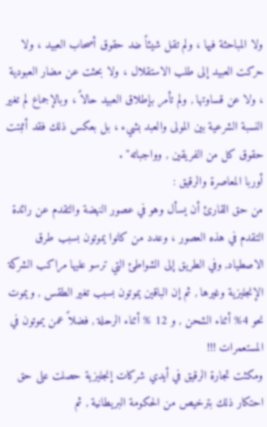ولا المباحثة فيها ، ولم تقل شيئاً ضد حقوق أصحاب العبيد ، ولا حركت العبيد إلى طلب الاستقلال ، ولا بحثت عن مضار العبودية ، ولا عن قساوتها , ولم تأمر بإطلاق العبيد حالاً ، وبالإجماع لم تغير النسبة الشرعية بين المولى والعبد بشيء ، بل بعكس ذلك فقد أثبتت حقوق كل من الفريقين , وواجباته" .
أوربا المعاصرة والرقيق :
من حق القارئ أن يسأل وهو في عصور النهضة والتقدم عن رائدة التقدم في هذه العصور ، وعدد من كانوا يموتون بسبب طرق الاصطياد, وفي الطريق إلى الشواطئ التي ترسو عليها مراكب الشركة الإنجليزية وغيرها , ثم إن الباقين يموتون بسبب تغير الطقس , ويموت نحو 4% أثناء الشحن , و 12 % أثناء الرحلة , فضلاً عمن يموتون في المستعمرات !!!
ومكثت تجارة الرقيق في أيدي شركات إنجليزية حصلت على حق احتكار ذلك بترخيص من الحكومة البريطانية , ثم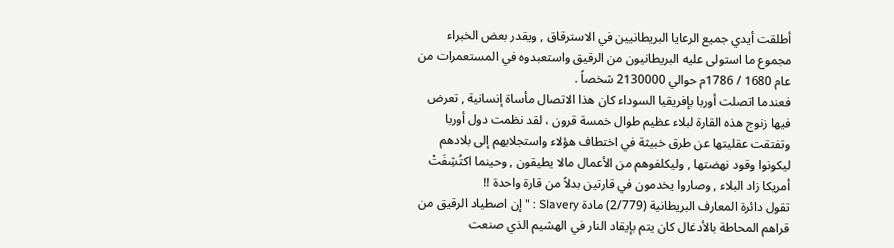أطلقت أيدي جميع الرعايا البريطانيين في الاسترقاق , ويقدر بعض الخبراء مجموع ما استولى عليه البريطانيون من الرقيق واستعبدوه في المستعمرات من عام 1680 / 1786م حوالي 2130000 شخصاً .
فعندما اتصلت أوربا بإفريقيا السوداء كان هذا الاتصال مأساة إنسانية , تعرض فيها زنوج هذه القارة لبلاء عظيم طوال خمسة قرون ، لقد نظمت دول أوربا وتفتقت عقليتها عن طرق خبيثة في اختطاف هؤلاء واستجلابهم إلى بلادهم ليكونوا وقود نهضتها , وليكلفوهم من الأعمال مالا يطيقون , وحينما اكتُشِفَتْ أمريكا زاد البلاء , وصاروا يخدمون في قارتين بدلاً من قارة واحدة !!
تقول دائرة المعارف البريطانية (2/779) مادة Slavery : " إن اصطياد الرقيق من قراهم المحاطة بالأدغال كان يتم بإيقاد النار في الهشيم الذي صنعت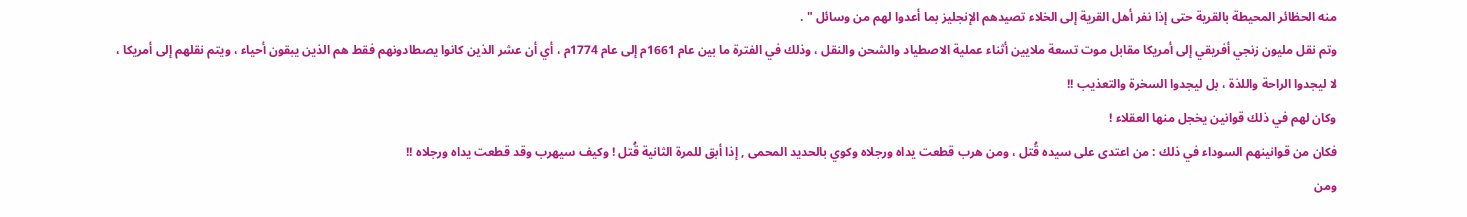منه الحظائر المحيطة بالقرية حتى إذا نفر أهل القرية إلى الخلاء تصيدهم الإنجليز بما أعدوا لهم من وسائل " .
وتم نقل مليون زنجي أفريقي إلى أمريكا مقابل موت تسعة ملايين أثناء عملية الاصطياد والشحن والنقل ، وذلك في الفترة ما بين عام 1661م إلى عام 1774م ، أي أن عشر الذين كانوا يصطادونهم فقط هم الذين يبقون أحياء ، ويتم نقلهم إلى أمريكا ، لا ليجدوا الراحة واللذة ، بل ليجدوا السخرة والتعذيب !!
وكان لهم في ذلك قوانين يخجل منها العقلاء !
فكان من قوانينهم السوداء في ذلك : من اعتدى على سيده قُتل ، ومن هرب قطعت يداه ورجلاه وكوي بالحديد المحمى , إذا أبق للمرة الثانية قُتل ! وكيف سيهرب وقد قطعت يداه ورجلاه !!
ومن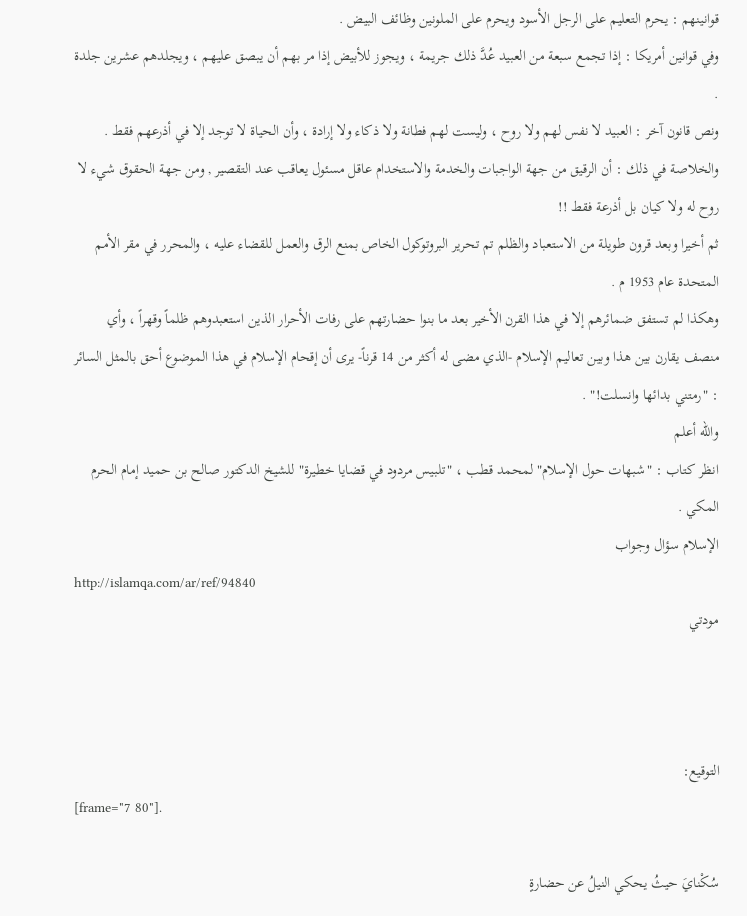قوانينهم : يحرم التعليم على الرجل الأسود ويحرم على الملونين وظائف البيض .
وفي قوانين أمريكا : إذا تجمع سبعة من العبيد عُدَّ ذلك جريمة ، ويجوز للأبيض إذا مر بهم أن يبصق عليهم ، ويجلدهم عشرين جلدة .
ونص قانون آخر : العبيد لا نفس لهم ولا روح ، وليست لهم فطانة ولا ذكاء ولا إرادة ، وأن الحياة لا توجد إلا في أذرعهم فقط .
والخلاصة في ذلك : أن الرقيق من جهة الواجبات والخدمة والاستخدام عاقل مسئول يعاقب عند التقصير , ومن جهة الحقوق شيء لا روح له ولا كيان بل أذرعة فقط !!
ثم أخيرا وبعد قرون طويلة من الاستعباد والظلم تم تحرير البروتوكول الخاص بمنع الرق والعمل للقضاء عليه ، والمحرر في مقر الأمم المتحدة عام 1953 م .
وهكذا لم تستفق ضمائرهم إلا في هذا القرن الأخير بعد ما بنوا حضارتهم على رفات الأحرار الذين استعبدوهم ظلماً وقهراً ، وأي منصف يقارن بين هذا وبين تعاليم الإسلام -الذي مضى له أكثر من 14 قرناً- يرى أن إقحام الإسلام في هذا الموضوع أحق بالمثل السائر : "رمتني بدائها وانسلت!" .
والله أعلم
انظر كتاب : "شبهات حول الإسلام" لمحمد قطب ، "تلبيس مردود في قضايا خطيرة" للشيخ الدكتور صالح بن حميد إمام الحرم المكي .
الإسلام سؤال وجواب
http://islamqa.com/ar/ref/94840
مودتي



التوقيع:
[frame="7 80"].

سُكْنايَ حيثُ يحكي النيلُ عن حضارةٍ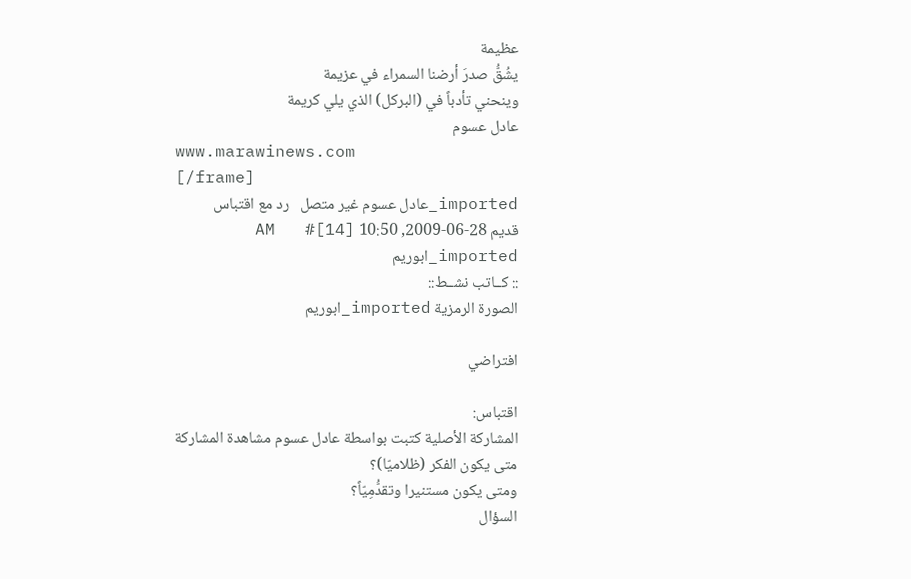عظيمة
يشُقُّ صدرَ أرضنا السمراء في عزيمة
وينحني تأدباً في (البركل) الذي يلي كريمة
عادل عسوم
www.marawinews.com
[/frame]
imported_عادل عسوم غير متصل   رد مع اقتباس
قديم 28-06-2009, 10:50 AM   #[14]
imported_ابوريم
:: كــاتب نشــط::
الصورة الرمزية imported_ابوريم

افتراضي

اقتباس:
المشاركة الأصلية كتبت بواسطة عادل عسوم مشاهدة المشاركة
متى يكون الفكر (ظلاميّا)؟
ومتى يكون مستنيرا وتقدُّمِيّاً؟
السؤال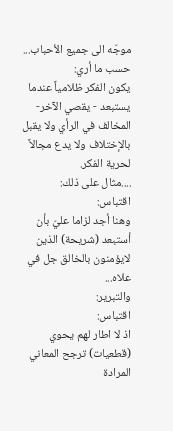موجّه الى جميع الأحباب...
حسب ما أري:
يكون الفكر ظلامياً عندما يستبعد - يقصي الآخر-المخالف في الرأي ولا يقبل بالإختلاف ولا يدع مجالاً لحرية الفكر.
....مثال على ذلك:
اقتباس:
وهنا أجد لزاما عليّ بأن أستبعد (شريحة) الذين لايؤمنون بالخالق جل في علاه...
والتبرير:
اقتباس:
اذ لا اطار لهم يحوي (قطعيات) ترجح المعاني المرادة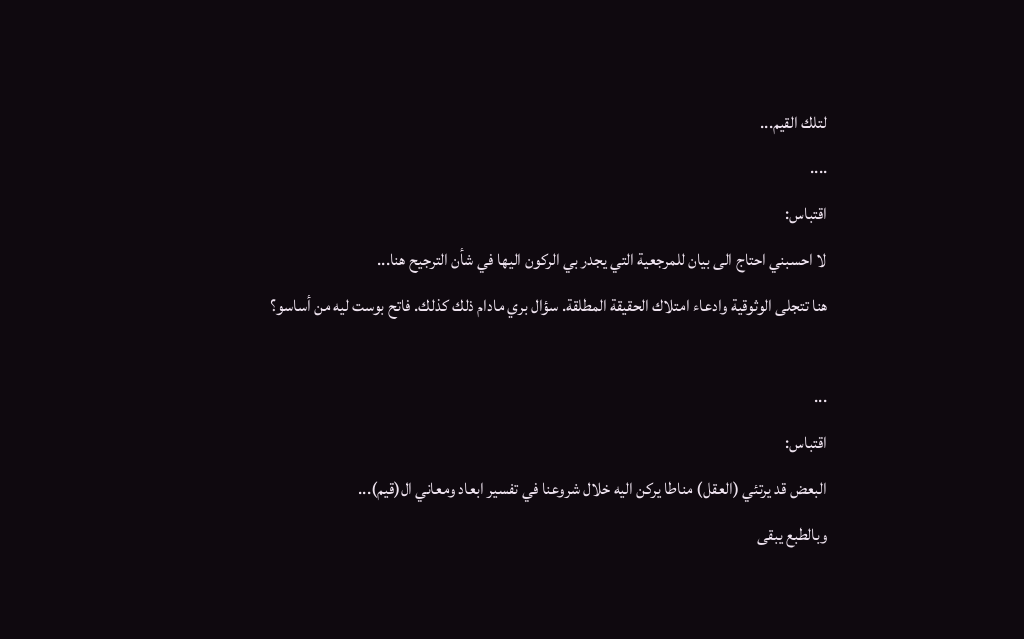لتلك القيم...
....
اقتباس:
لا احسبني احتاج الى بيان للمرجعية التي يجدر بي الركون اليها في شأن الترجيح هنا...
هنا تتجلى الوثوقية وادعاء امتلاك الحقيقة المطلقة. سؤال بري مادام ذلك كذلك. فاتح بوست ليه من أساسو؟

...
اقتباس:
البعض قد يرتئي (العقل) مناطا يركن اليه خلال شروعنا في تفسير ابعاد ومعاني ال(قيم)...
وبالطبع يبقى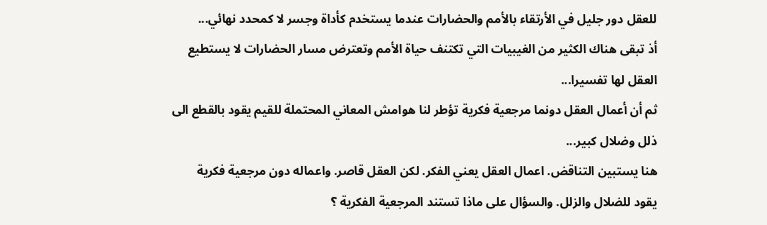للعقل دور جليل في الأرتقاء بالأمم والحضارات عندما يستخدم كأداة وجسر لا كمحدد نهائي...
أذ تبقى هناك الكثير من الغيبيات التي تكتنف حياة الأمم وتعترض مسار الحضارات لا يستطيع العقل لها تفسيرا...
ثم أن أعمال العقل دونما مرجعية فكرية تؤطر لنا هوامش المعاني المحتملة للقيم يقود بالقطع الى ذلل وضلال كبير...
هنا يستبين التناقض. اعمال العقل يعني الفكر. لكن العقل قاصر. واعماله دون مرجعية فكرية يقود للضلال والزلل. والسؤال على ماذا تستند المرجعية الفكرية ؟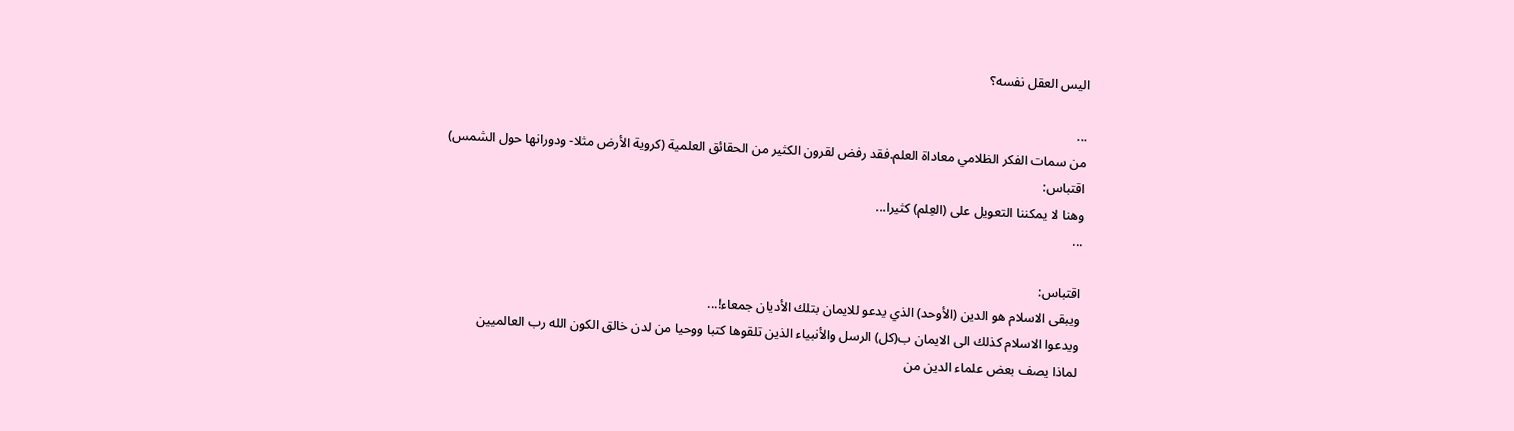اليس العقل نفسه؟

...
من سمات الفكر الظلامي معاداة العلم.فقد رفض لقرون الكثير من الحقائق العلمية (كروية الأرض مثلا- ودورانها حول الشمس)
اقتباس:
وهنا لا يمكننا التعويل على (العِلم) كثيرا...
...

اقتباس:
ويبقى الاسلام هو الدين (الأوحد) الذي يدعو للايمان بتلك الأديان جمعاء!...
ويدعوا الاسلام كذلك الى الايمان ب(كل) الرسل والأنبياء الذين تلقوها كتبا ووحيا من لدن خالق الكون الله رب العالميين
لماذا يصف بعض علماء الدين من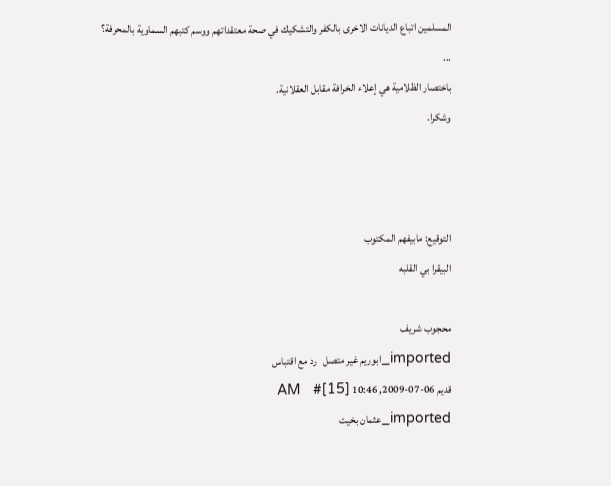المسلمين اتباع الديانات الاخرى بالكفر والتشكيك في صحة معتقداتهم ووسم كتبهم السماوية بالمحرفة؟
...
باختصار الظلامية هي إعلاء الخرافة مقابل العقلانية.
وشكرا.



التوقيع: مابيفهم المكتوب
البيقرا بي القلبه

محجوب شريف
imported_ابوريم غير متصل   رد مع اقتباس
قديم 06-07-2009, 10:46 AM   #[15]
imported_عثمان بخيت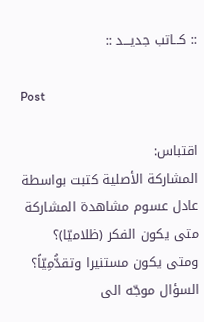:: كــاتب جديـــد ::

Post

اقتباس:
المشاركة الأصلية كتبت بواسطة عادل عسوم مشاهدة المشاركة
متى يكون الفكر (ظلاميّا)؟
ومتى يكون مستنيرا وتقدُّمِيّاً؟
السؤال موجّه الى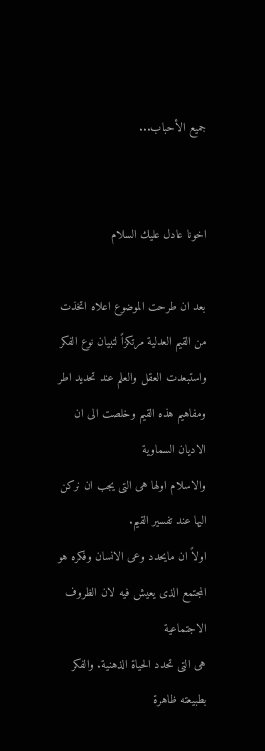جميع الأحباب...


اخونا عادل عليك السلام

بعد ان طرحت الموضوع اعلاه اتخذت من القيم العدلية مرتكزاً لتبيان نوع الفكر
واستبعدت العقل والعلم عند تحديد اطر ومفاهيم هذه القيم وخلصت الى ان الاديان السماوية
والاسلام اولها هى التى يجب ان نركن اليها عند تفسير القيم.
اولاً ان مايحدد وعى الانسان وفكره هو المجتمع الذى يعيش فيه لان الظروف الاجتماعية
هى التى تحدد الحياة الذهنية. والفكر بطبيعته ظاهرة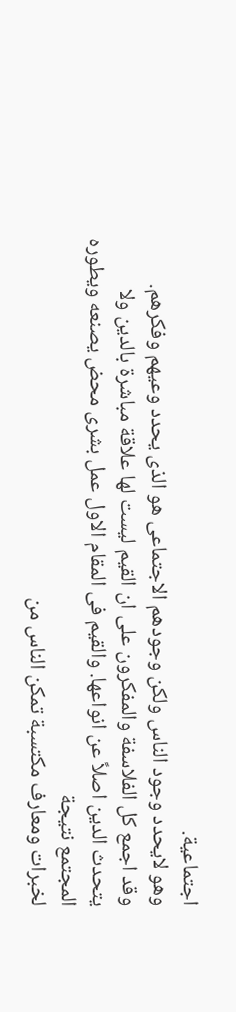اجتماعية.
وهو لايحدد وجود الناس ولكن وجودهم الاجتماعى هو الذى يحدد وعيهم وفكرهم.
وقد اجمع كل الفلاسفة والمفكرون على ان القيم ليست لها علاقة مباشرة بالدين ولا يتحدث الدين اصلاً عن انواعها. والقيم فى المقام الاول عمل بشرى محض يصنعه ويطوره المجتمع نتيجة
لخبرات ومعارف مكتسبة تمكن الناس من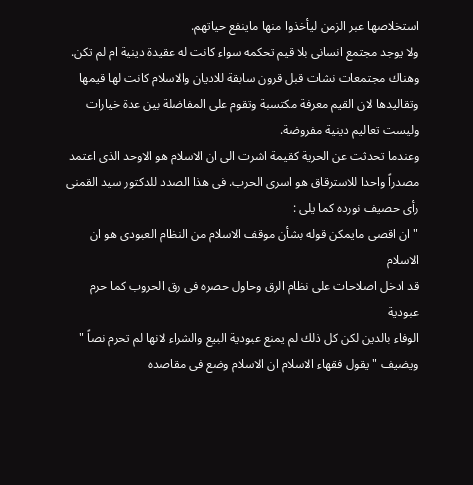استخلاصها عبر الزمن ليأخذوا منها ماينفع حياتهم.
ولا يوجد مجتمع انسانى بلا قيم تحكمه سواء كانت له عقيدة دينية ام لم تكن.
وهناك مجتمعات نشات قبل قرون سابقة للاديان والاسلام كانت لها قيمها وتقاليدها لان القيم معرفة مكتسبة وتقوم على المفاضلة بين عدة خيارات وليست تعاليم دينية مفروضة.
وعندما تحدثت عن الحرية كقيمة اشرت الى ان الاسلام هو الاوحد الذى اعتمد مصدراً واحدا للاسترقاق هو اسرى الحرب. فى هذا الصدد للدكتور سيد القمنى رأى حصيف نورده كما يلى :
" ان اقصى مايمكن قوله بشأن موقف الاسلام من النظام العبودى هو ان الاسلام
قد ادخل اصلاحات على نظام الرق وحاول حصره فى رق الحروب كما حرم عبودية
الوفاء بالدين لكن كل ذلك لم يمنع عبودية البيع والشراء لانها لم تحرم نصاً "
ويضيف " يقول فقهاء الاسلام ان الاسلام وضع فى مقاصده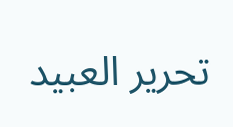تحرير العبيد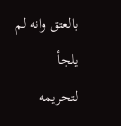بالعتق وانه لم يلجأ
لتحريمه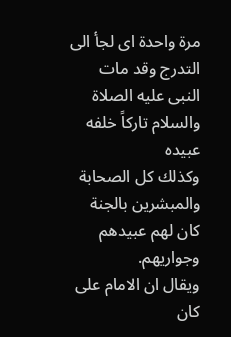مرة واحدة اى لجأ الى التدرج وقد مات النبى عليه الصلاة والسلام تاركاً خلفه عبيده
وكذلك كل الصحابة والمبشرين بالجنة كان لهم عبيدهم وجواريهم.
ويقال ان الامام على كان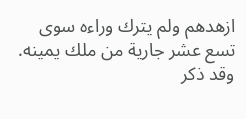ازهدهم ولم يترك وراءه سوى تسع عشر جارية من ملك يمينه.
وقد ذكر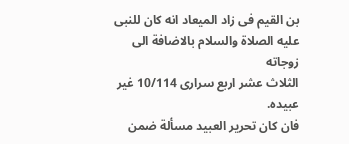بن القيم فى زاد الميعاد انه كان للنبى عليه الصلاة والسلام بالاضافة الى زوجاته
الثلاث عشر اربع سرارى 10/114 غير عبيده.
فان كان تحرير العبيد مسألة ضمن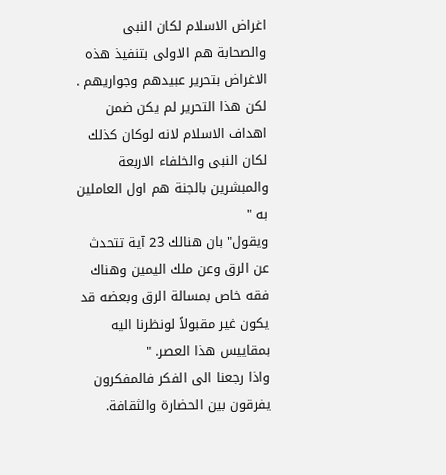اغراض الاسلام لكان النبى والصحابة هم الاولى بتنفيذ هذه الاغراض بتحرير عبيدهم وجواريهم . لكن هذا التحرير لم يكن ضمن اهداف الاسلام لانه لوكان كذلك لكان النبى والخلفاء الاربعة والمبشرين بالجنة هم اول العاملين به "
ويقول" بان هنالك 23 آية تتحدث عن الرق وعن ملك اليمين وهناك فقه خاص بمسالة الرق وبعضه قد يكون غير مقبولاً لونظرنا اليه بمقاييس هذا العصر. "
واذا رجعنا الى الفكر فالمفكرون يفرقون بين الحضارة والثقافة.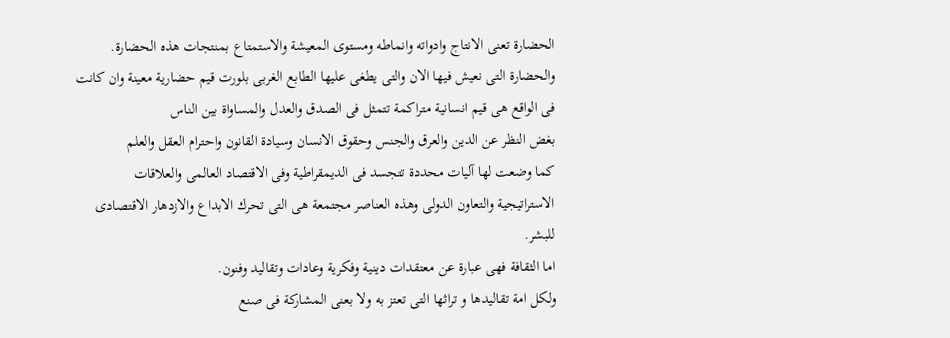الحضارة تعنى الانتاج وادواته وانماطه ومستوى المعيشة والاستمتاع بمنتجات هذه الحضارة.
والحضارة التى نعيش فيها الان والتى يطغى عليها الطابع الغربى بلورت قيم حضارية معينة وان كانت فى الواقع هى قيم انسانية متراكمة تتمثل فى الصدق والعدل والمساواة بين الناس
بغض النظر عن الدين والعرق والجنس وحقوق الانسان وسيادة القانون واحترام العقل والعلم
كما وضعت لها آليات محددة تتجسد فى الديمقراطية وفى الاقتصاد العالمى والعلاقات الاستراتيجية والتعاون الدولى وهذه العناصر مجتمعة هى التى تحرك الابداع والازدهار الاقتصادى للبشر.
اما الثقافة فهى عبارة عن معتقدات دينية وفكرية وعادات وتقاليد وفنون.
ولكل امة تقاليدها و تراثها التى تعتز به ولا بعنى المشاركة فى صنع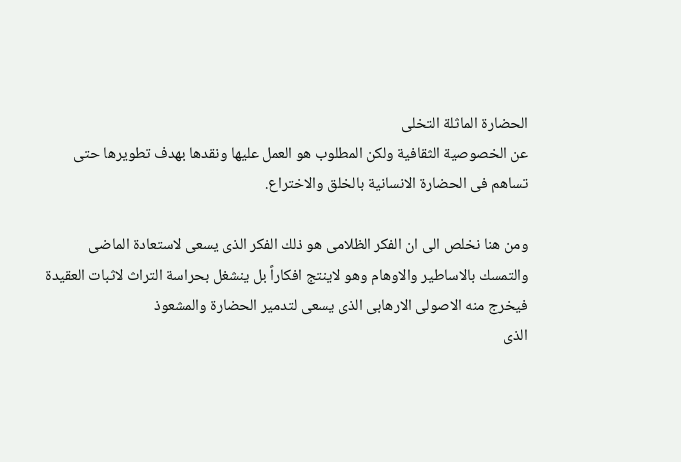الحضارة الماثلة التخلى
عن الخصوصية الثقافية ولكن المطلوب هو العمل عليها ونقدها بهدف تطويرها حتى تساهم فى الحضارة الانسانية بالخلق والاختراع.

ومن هنا نخلص الى ان الفكر الظلامى هو ذلك الفكر الذى يسعى لاستعادة الماضى
والتمسك بالاساطير والاوهام وهو لاينتج افكاراً بل ينشغل بحراسة التراث لاثبات العقيدة
فيخرج منه الاصولى الارهابى الذى يسعى لتدمير الحضارة والمشعوذ
الذى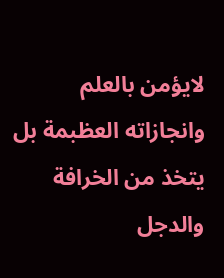لايؤمن بالعلم وانجازاته العظبمة بل يتخذ من الخرافة والدجل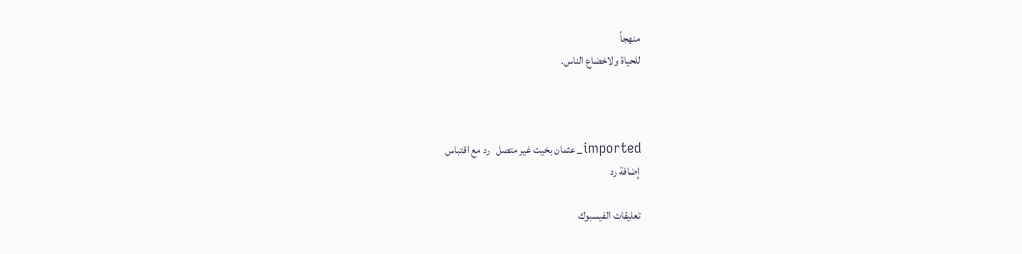منهجاً
للحياة ولاخضاع الناس.



imported_عثمان بخيت غير متصل   رد مع اقتباس
إضافة رد

تعليقات الفيسبوك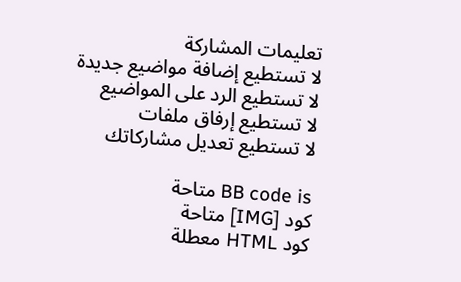تعليمات المشاركة
لا تستطيع إضافة مواضيع جديدة
لا تستطيع الرد على المواضيع
لا تستطيع إرفاق ملفات
لا تستطيع تعديل مشاركاتك

BB code is متاحة
كود [IMG] متاحة
كود HTML معطلة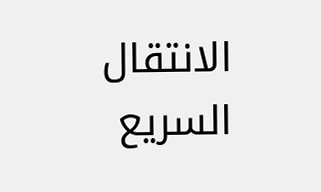الانتقال السريع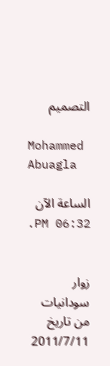التصميم

Mohammed Abuagla

الساعة الآن 06:32 PM.


زوار سودانيات من تاريخ 2011/7/11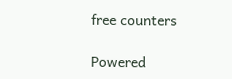free counters

Powered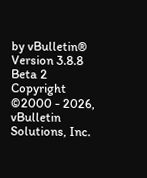by vBulletin® Version 3.8.8 Beta 2
Copyright ©2000 - 2026, vBulletin Solutions, Inc.